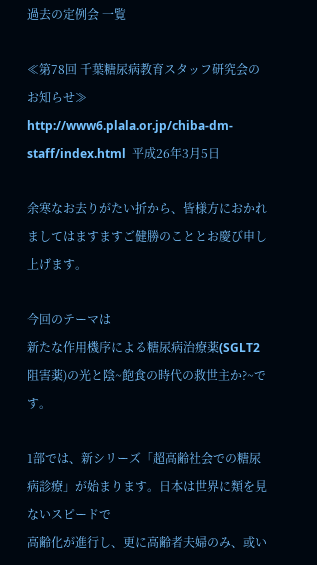過去の定例会 一覧

≪第78回 千葉糖尿病教育スタッフ研究会のお知らせ≫
http://www6.plala.or.jp/chiba-dm-staff/index.html  平成26年3月5日

余寒なお去りがたい折から、皆様方におかれましてはますますご健勝のこととお慶び申し上げます。

今回のテーマは
新たな作用機序による糖尿病治療薬(SGLT2阻害薬)の光と陰~飽食の時代の救世主か?~です。

1部では、新シリーズ「超高齢社会での糖尿病診療」が始まります。日本は世界に類を見ないスピードで
高齢化が進行し、更に高齢者夫婦のみ、或い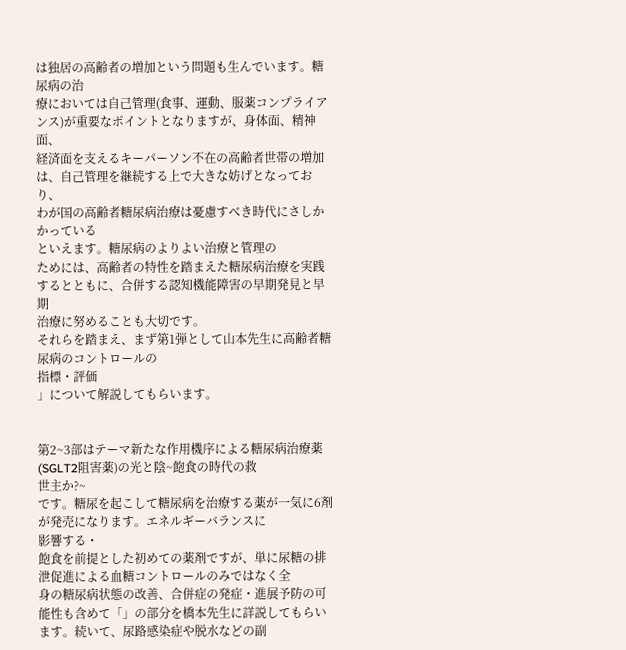は独居の高齢者の増加という問題も生んでいます。糖尿病の治
療においては自己管理(食事、運動、服薬コンプライアンス)が重要なポイントとなりますが、身体面、精神面、
経済面を支えるキーパーソン不在の高齢者世帯の増加は、自己管理を継続する上で大きな妨げとなっており、
わが国の高齢者糖尿病治療は憂慮すべき時代にさしかかっている
といえます。糖尿病のよりよい治療と管理の
ためには、高齢者の特性を踏まえた糖尿病治療を実践するとともに、合併する認知機能障害の早期発見と早期
治療に努めることも大切です。
それらを踏まえ、まず第1弾として山本先生に高齢者糖尿病のコントロールの
指標・評価
」について解説してもらいます。


第2~3部はテーマ新たな作用機序による糖尿病治療薬(SGLT2阻害薬)の光と陰~飽食の時代の救
世主か?~
です。糖尿を起こして糖尿病を治療する薬が一気に6剤が発売になります。エネルギーバランスに
影響する・
飽食を前提とした初めての薬剤ですが、単に尿糖の排泄促進による血糖コントロールのみではなく全
身の糖尿病状態の改善、合併症の発症・進展予防の可能性も含めて「」の部分を橋本先生に詳説してもらい
ます。続いて、尿路感染症や脱水などの副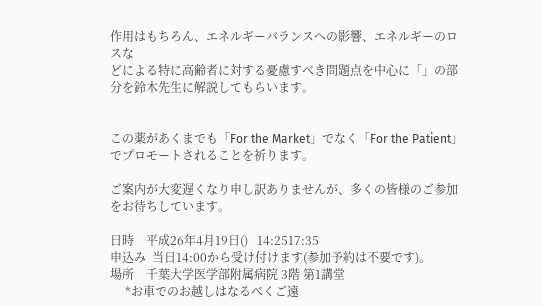作用はもちろん、エネルギーバランスへの影響、エネルギーのロスな
どによる特に高齢者に対する憂慮すべき問題点を中心に「」の部分を鈴木先生に解説してもらいます。


この薬があくまでも「For the Market」でなく「For the Patient」でプロモートされることを祈ります。

ご案内が大変遅くなり申し訳ありませんが、多くの皆様のご参加をお待ちしています。

日時    平成26年4月19日()   14:2517:35
申込み  当日14:00から受け付けます(参加予約は不要です)。
場所    千葉大学医学部附属病院 3階 第1講堂
     *お車でのお越しはなるべくご遠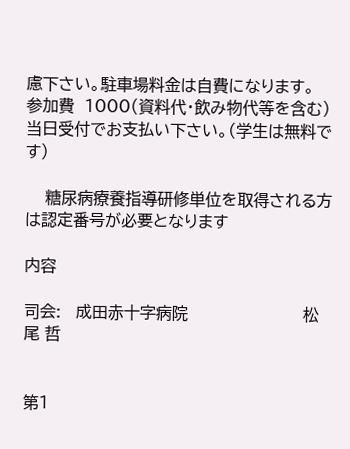慮下さい。駐車場料金は自費になります。
参加費  1000(資料代・飲み物代等を含む)  当日受付でお支払い下さい。(学生は無料です)

    糖尿病療養指導研修単位を取得される方は認定番号が必要となります

内容

司会:   成田赤十字病院                       松尾 哲


第1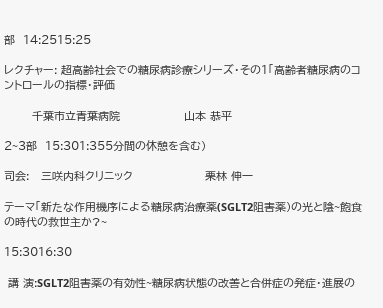部  14:2515:25

レクチャー: 超高齢社会での糖尿病診療シリーズ・その1「高齢者糖尿病のコントロールの指標・評価

       千葉市立青葉病院                山本 恭平

2~3部  15:301:355分間の休憩を含む)

司会:   三咲内科クリニック                  栗林 伸一

テーマ「新たな作用機序による糖尿病治療薬(SGLT2阻害薬)の光と陰~飽食の時代の救世主か?~

15:3016:30

 講 演:SGLT2阻害薬の有効性~糖尿病状態の改善と合併症の発症・進展の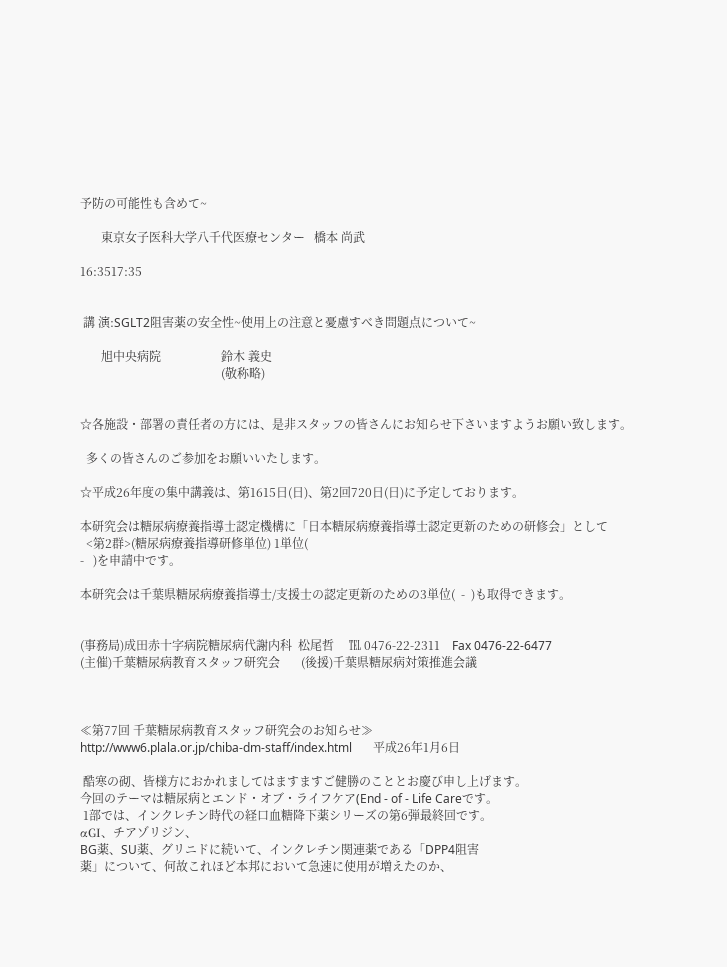予防の可能性も含めて~

       東京女子医科大学八千代医療センター   橋本 尚武

16:3517:35


 講 演:SGLT2阻害薬の安全性~使用上の注意と憂慮すべき問題点について~

       旭中央病院                    鈴木 義史
                                               (敬称略)


☆各施設・部署の責任者の方には、是非スタッフの皆さんにお知らせ下さいますようお願い致します。

  多くの皆さんのご参加をお願いいたします。

☆平成26年度の集中講義は、第1615日(日)、第2回720日(日)に予定しております。

本研究会は糖尿病療養指導士認定機構に「日本糖尿病療養指導士認定更新のための研修会」として
  <第2群>(糖尿病療養指導研修単位) 1単位(
-   )を申請中です。

本研究会は千葉県糖尿病療養指導士/支援士の認定更新のための3単位(  -  )も取得できます。


(事務局)成田赤十字病院糖尿病代謝内科  松尾哲     ℡ 0476-22-2311    Fax 0476-22-6477
(主催)千葉糖尿病教育スタッフ研究会       (後援)千葉県糖尿病対策推進会議



≪第77回 千葉糖尿病教育スタッフ研究会のお知らせ≫
http://www6.plala.or.jp/chiba-dm-staff/index.html       平成26年1月6日

 酷寒の砌、皆様方におかれましてはますますご健勝のこととお慶び申し上げます。
今回のテーマは糖尿病とエンド・オブ・ライフケア(End - of - Life Careです。
 1部では、インクレチン時代の経口血糖降下薬シリーズの第6弾最終回です。
αGI、チアゾリジン、
BG薬、SU薬、グリニドに続いて、インクレチン関連薬である「DPP4阻害
薬」について、何故これほど本邦において急速に使用が増えたのか、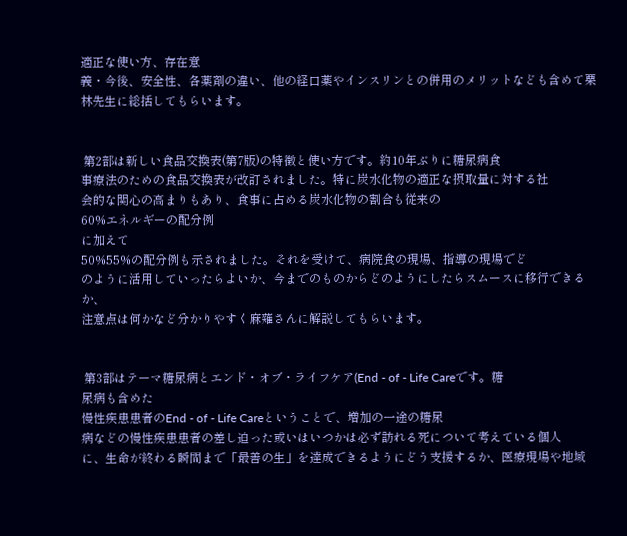適正な使い方、存在意
義・今後、安全性、各薬剤の違い、他の経口薬やインスリンとの併用のメリットなども含めて栗
林先生に総括してもらいます。


 第2部は新しい食品交換表(第7版)の特徴と使い方です。約10年ぶりに糖尿病食
事療法のための食品交換表が改訂されました。特に炭水化物の適正な摂取量に対する社
会的な関心の高まりもあり、食事に占める炭水化物の割合も従来の
60%エネルギーの配分例
に加えて
50%55%の配分例も示されました。それを受けて、病院食の現場、指導の現場でど
のように活用していったらよいか、今までのものからどのようにしたらスムースに移行できるか、
注意点は何かなど分かりやすく麻薙さんに解説してもらいます。


 第3部はテーマ糖尿病とエンド・オブ・ライフケア(End - of - Life Careです。糖
尿病も含めた
慢性疾患患者のEnd - of - Life Careということで、増加の一途の糖尿
病などの慢性疾患患者の差し迫った或いはいつかは必ず訪れる死について考えている個人
に、生命が終わる瞬間まで「最善の生」を達成できるようにどう支援するか、医療現場や地域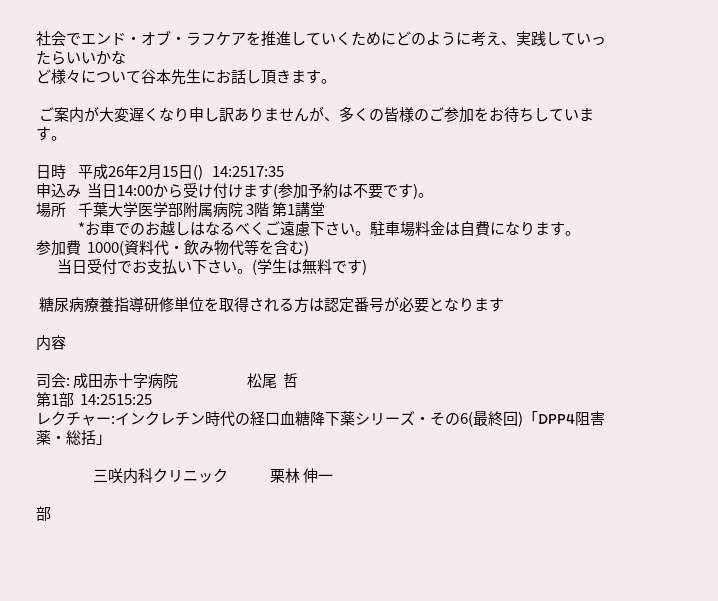社会でエンド・オブ・ラフケアを推進していくためにどのように考え、実践していったらいいかな
ど様々について谷本先生にお話し頂きます。

 ご案内が大変遅くなり申し訳ありませんが、多くの皆様のご参加をお待ちしています。

日時    平成26年2月15日()   14:2517:35
申込み  当日14:00から受け付けます(参加予約は不要です)。
場所    千葉大学医学部附属病院 3階 第1講堂
              *お車でのお越しはなるべくご遠慮下さい。駐車場料金は自費になります。
参加費  1000(資料代・飲み物代等を含む)
       当日受付でお支払い下さい。(学生は無料です)

 糖尿病療養指導研修単位を取得される方は認定番号が必要となります

内容

司会: 成田赤十字病院                       松尾  哲
第1部  14:2515:25
レクチャー:インクレチン時代の経口血糖降下薬シリーズ・その6(最終回)「DPP4阻害薬・総括」

                   三咲内科クリニック              栗林 伸一

部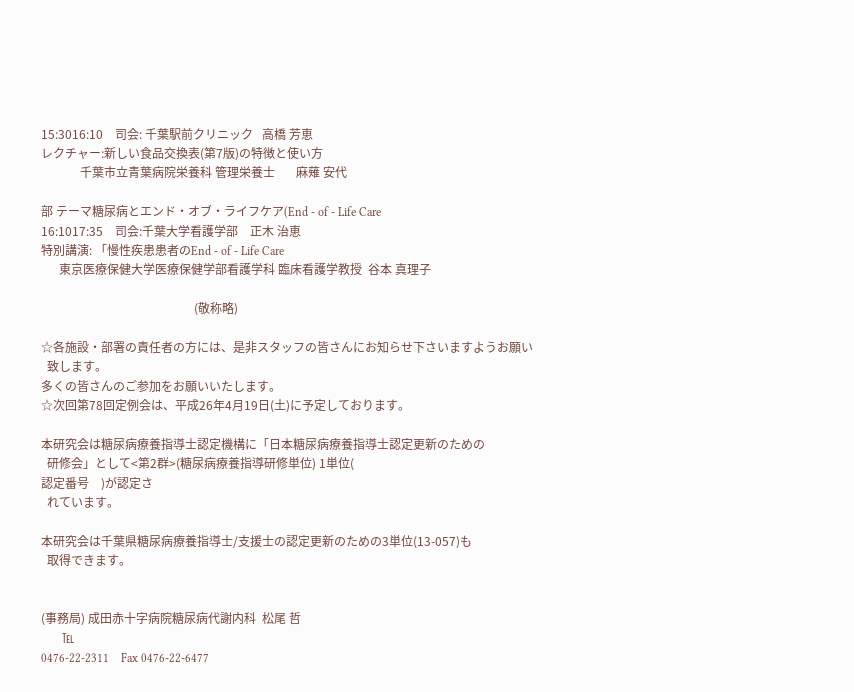15:3016:10    司会: 千葉駅前クリニック   高橋 芳恵
レクチャー:新しい食品交換表(第7版)の特徴と使い方
             千葉市立青葉病院栄養科 管理栄養士       麻薙 安代

部 テーマ糖尿病とエンド・オブ・ライフケア(End - of - Life Care
16:1017:35    司会:千葉大学看護学部    正木 治恵
特別講演: 「慢性疾患患者のEnd - of - Life Care
      東京医療保健大学医療保健学部看護学科 臨床看護学教授  谷本 真理子

                                                   (敬称略)

☆各施設・部署の責任者の方には、是非スタッフの皆さんにお知らせ下さいますようお願い
  致します。
多くの皆さんのご参加をお願いいたします。
☆次回第78回定例会は、平成26年4月19日(土)に予定しております。

本研究会は糖尿病療養指導士認定機構に「日本糖尿病療養指導士認定更新のための
  研修会」として<第2群>(糖尿病療養指導研修単位) 1単位(
認定番号    )が認定さ
  れています。

本研究会は千葉県糖尿病療養指導士/支援士の認定更新のための3単位(13-057)も
  取得できます。


(事務局) 成田赤十字病院糖尿病代謝内科  松尾 哲
       ℡
0476-22-2311    Fax 0476-22-6477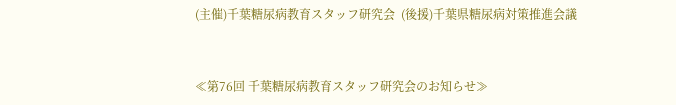(主催)千葉糖尿病教育スタッフ研究会  (後援)千葉県糖尿病対策推進会議


≪第76回 千葉糖尿病教育スタッフ研究会のお知らせ≫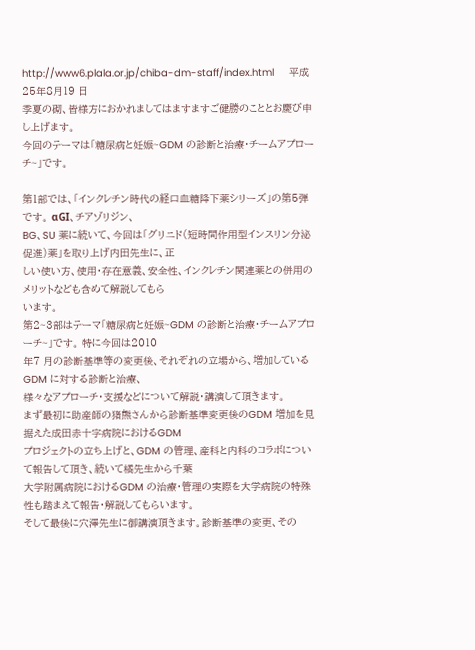http://www6.plala.or.jp/chiba-dm-staff/index.html     平成25年8月19 日
季夏の砌、皆様方におかれましてはますますご健勝のこととお慶び申し上げます。
今回のテーマは「糖尿病と妊娠~GDM の診断と治療・チームアプローチ~」です。

第1部では、「インクレチン時代の経口血糖降下薬シリーズ」の第5弾です。 αGI、チアゾリジン、
BG、SU 薬に続いて、今回は「グリニド(短時間作用型インスリン分泌促進)薬」を取り上げ内田先生に、正
しい使い方、使用・存在意義、安全性、インクレチン関連薬との併用のメリットなども含めて解説してもら
います。
第2~3部はテーマ「糖尿病と妊娠~GDM の診断と治療・チームアプローチ~」です。 特に今回は2010
年7 月の診断基準等の変更後、それぞれの立場から、増加しているGDM に対する診断と治療、
様々なアプローチ・支援などについて解説・講演して頂きます。
まず最初に助産師の猪熊さんから診断基準変更後のGDM 増加を見据えた成田赤十字病院におけるGDM
プロジェクトの立ち上げと、GDM の管理、産科と内科のコラボについて報告して頂き、続いて橘先生から千葉
大学附属病院におけるGDM の治療・管理の実際を大学病院の特殊性も踏まえて報告・解説してもらいます。
そして最後に穴澤先生に御講演頂きます。診断基準の変更、その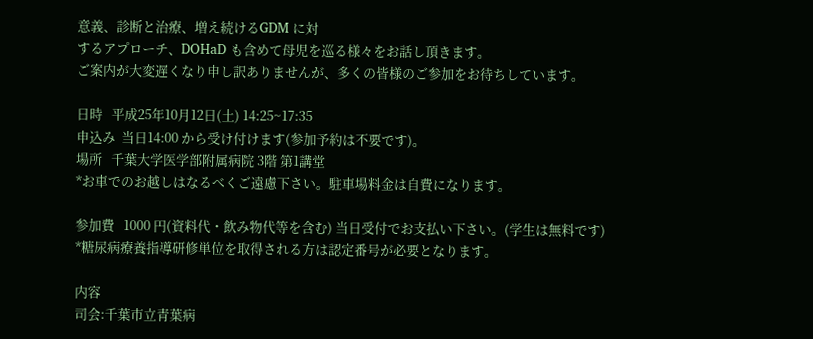意義、診断と治療、増え続けるGDM に対
するアプローチ、DOHaD も含めて母児を巡る様々をお話し頂きます。
ご案内が大変遅くなり申し訳ありませんが、多くの皆様のご参加をお待ちしています。

日時   平成25年10月12日(土) 14:25~17:35
申込み  当日14:00 から受け付けます(参加予約は不要です)。
場所   千葉大学医学部附属病院 3階 第1講堂
*お車でのお越しはなるべくご遠慮下さい。駐車場料金は自費になります。

参加費   1000 円(資料代・飲み物代等を含む) 当日受付でお支払い下さい。(学生は無料です)
*糖尿病療養指導研修単位を取得される方は認定番号が必要となります。

内容
司会:千葉市立青葉病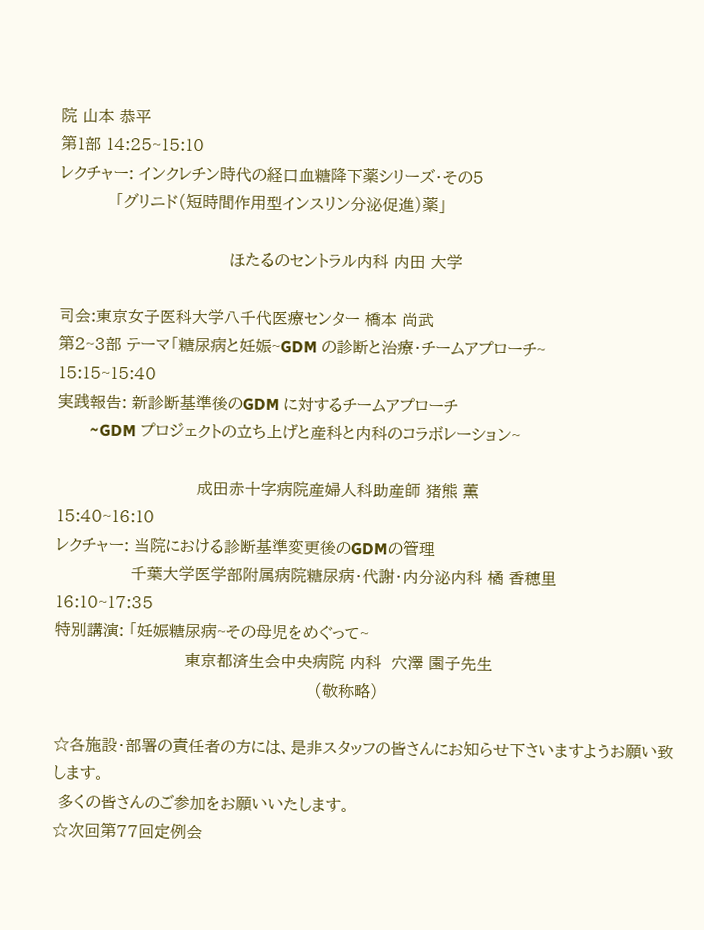院 山本 恭平
第1部 14:25~15:10
レクチャー: インクレチン時代の経口血糖降下薬シリーズ・その5
           「グリニド(短時間作用型インスリン分泌促進)薬」

                                  ほたるのセントラル内科 内田 大学

司会:東京女子医科大学八千代医療センター 橋本 尚武
第2~3部 テーマ「糖尿病と妊娠~GDM の診断と治療・チームアプローチ~
15:15~15:40
実践報告: 新診断基準後のGDM に対するチームアプローチ
        ~GDM プロジェクトの立ち上げと産科と内科のコラボレーション~

                            成田赤十字病院産婦人科助産師 猪熊 薫
15:40~16:10
レクチャー: 当院における診断基準変更後のGDMの管理
               千葉大学医学部附属病院糖尿病・代謝・内分泌内科 橘 香穂里
16:10~17:35
特別講演: 「妊娠糖尿病~その母児をめぐって~
                          東京都済生会中央病院 内科  穴澤 園子先生
                                                    (敬称略)

☆各施設・部署の責任者の方には、是非スタッフの皆さんにお知らせ下さいますようお願い致します。
 多くの皆さんのご参加をお願いいたします。
☆次回第77回定例会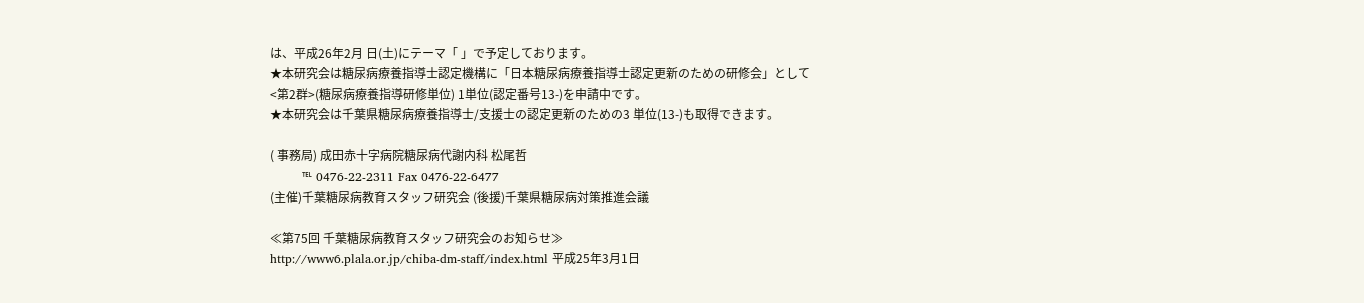は、平成26年2月 日(土)にテーマ「 」で予定しております。
★本研究会は糖尿病療養指導士認定機構に「日本糖尿病療養指導士認定更新のための研修会」として
<第2群>(糖尿病療養指導研修単位) 1単位(認定番号13-)を申請中です。
★本研究会は千葉県糖尿病療養指導士/支援士の認定更新のための3 単位(13-)も取得できます。

( 事務局) 成田赤十字病院糖尿病代謝内科 松尾哲
        ℡ 0476-22-2311 Fax 0476-22-6477
(主催)千葉糖尿病教育スタッフ研究会 (後援)千葉県糖尿病対策推進会議

≪第75回 千葉糖尿病教育スタッフ研究会のお知らせ≫
http://www6.plala.or.jp/chiba-dm-staff/index.html 平成25年3月1日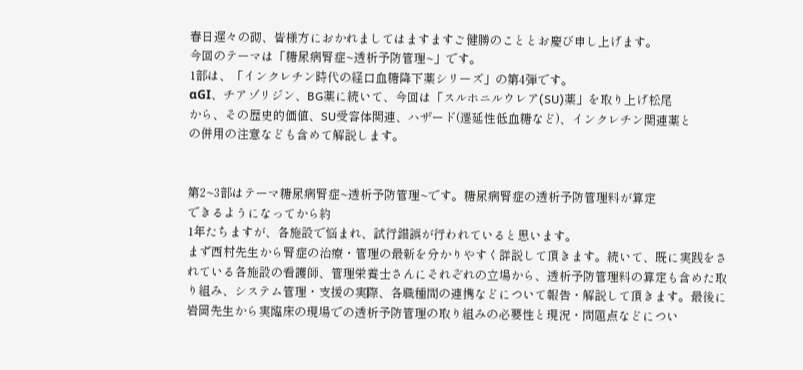春日遅々の砌、皆様方におかれましてはますますご健勝のこととお慶び申し上げます。
今回のテーマは「糖尿病腎症~透析予防管理~」です。
1部は、「インクレチン時代の経口血糖降下薬シリーズ」の第4弾です。
αGI、チアゾリジン、BG薬に続いて、今回は「スルホニルウレア(SU)薬」を取り上げ松尾
から、その歴史的価値、SU受容体関連、ハザード(遷延性低血糖など)、インクレチン関連薬と
の併用の注意なども含めて解説します。


第2~3部はテーマ糖尿病腎症~透析予防管理~です。糖尿病腎症の透析予防管理料が算定
できるようになってから約
1年たちますが、各施設で悩まれ、試行錯誤が行われていると思います。
まず西村先生から腎症の治療・管理の最新を分かりやすく詳説して頂きます。続いて、既に実践をさ
れている各施設の看護師、管理栄養士さんにそれぞれの立場から、透析予防管理料の算定も含めた取
り組み、システム管理・支援の実際、各職種間の連携などについて報告・解説して頂きます。最後に
岩岡先生から実臨床の現場での透析予防管理の取り組みの必要性と現況・問題点などについ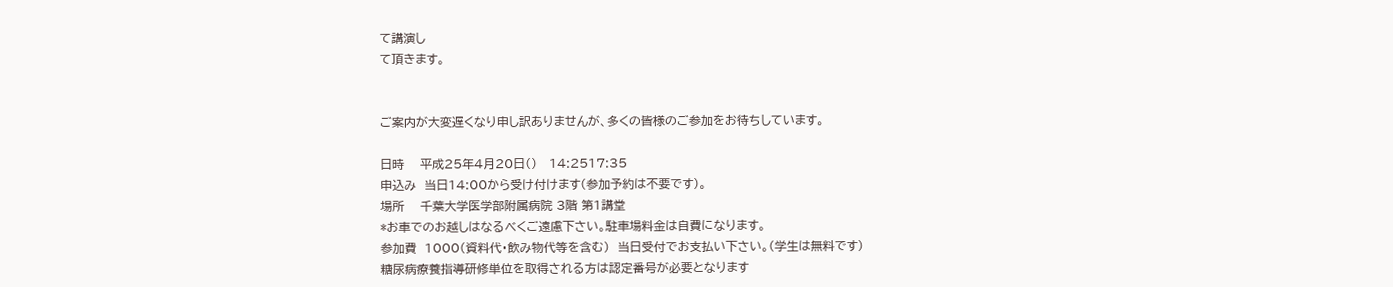て講演し
て頂きます。


ご案内が大変遅くなり申し訳ありませんが、多くの皆様のご参加をお待ちしています。

日時    平成25年4月20日()   14:2517:35
申込み  当日14:00から受け付けます(参加予約は不要です)。
場所    千葉大学医学部附属病院 3階 第1講堂
*お車でのお越しはなるべくご遠慮下さい。駐車場料金は自費になります。
参加費  1000(資料代・飲み物代等を含む)  当日受付でお支払い下さい。(学生は無料です)
糖尿病療養指導研修単位を取得される方は認定番号が必要となります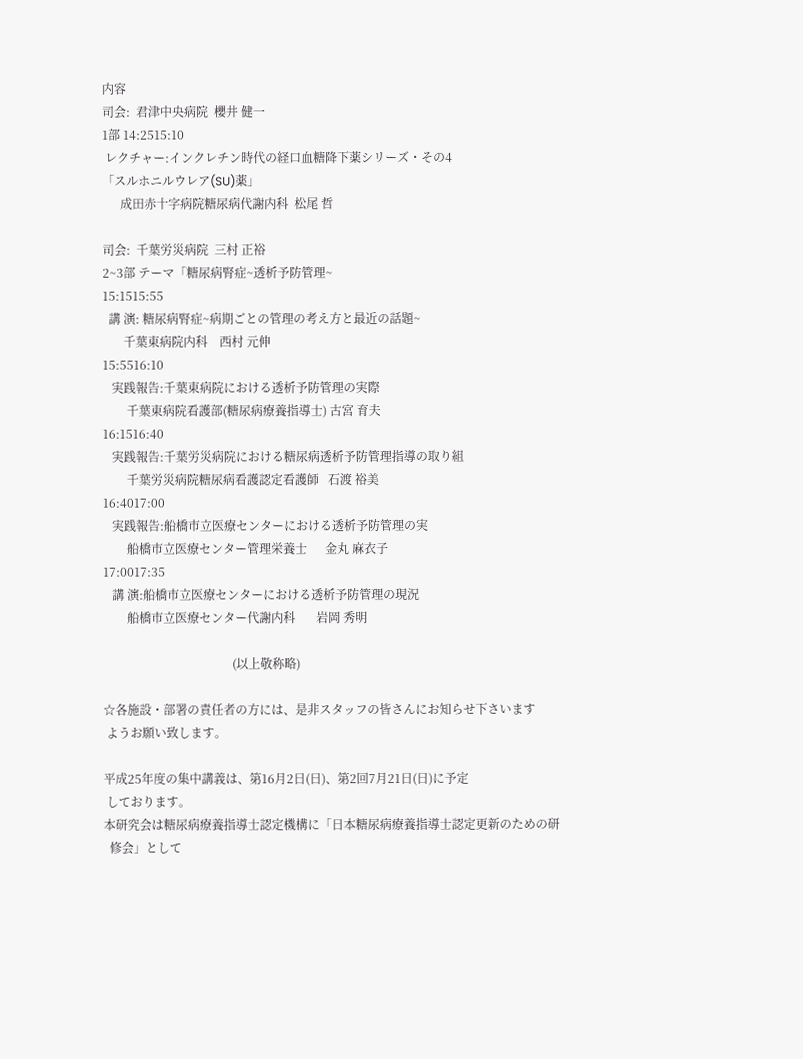内容
司会:  君津中央病院  櫻井 健一
1部 14:2515:10
 レクチャー:インクレチン時代の経口血糖降下薬シリーズ・その4
「スルホニルウレア(SU)薬」
      成田赤十字病院糖尿病代謝内科  松尾 哲

司会:  千葉労災病院  三村 正裕
2~3部 テーマ「糖尿病腎症~透析予防管理~
15:1515:55
  講 演: 糖尿病腎症~病期ごとの管理の考え方と最近の話題~
       千葉東病院内科    西村 元伸
15:5516:10
   実践報告:千葉東病院における透析予防管理の実際
        千葉東病院看護部(糖尿病療養指導士) 古宮 育夫
16:1516:40
   実践報告:千葉労災病院における糖尿病透析予防管理指導の取り組
        千葉労災病院糖尿病看護認定看護師   石渡 裕美
16:4017:00
   実践報告:船橋市立医療センターにおける透析予防管理の実
        船橋市立医療センター管理栄養士      金丸 麻衣子
17:0017:35
   講 演:船橋市立医療センターにおける透析予防管理の現況
        船橋市立医療センター代謝内科       岩岡 秀明

                                           (以上敬称略)

☆各施設・部署の責任者の方には、是非スタッフの皆さんにお知らせ下さいます
 ようお願い致します。

平成25年度の集中講義は、第16月2日(日)、第2回7月21日(日)に予定
 しております。
本研究会は糖尿病療養指導士認定機構に「日本糖尿病療養指導士認定更新のための研
  修会」として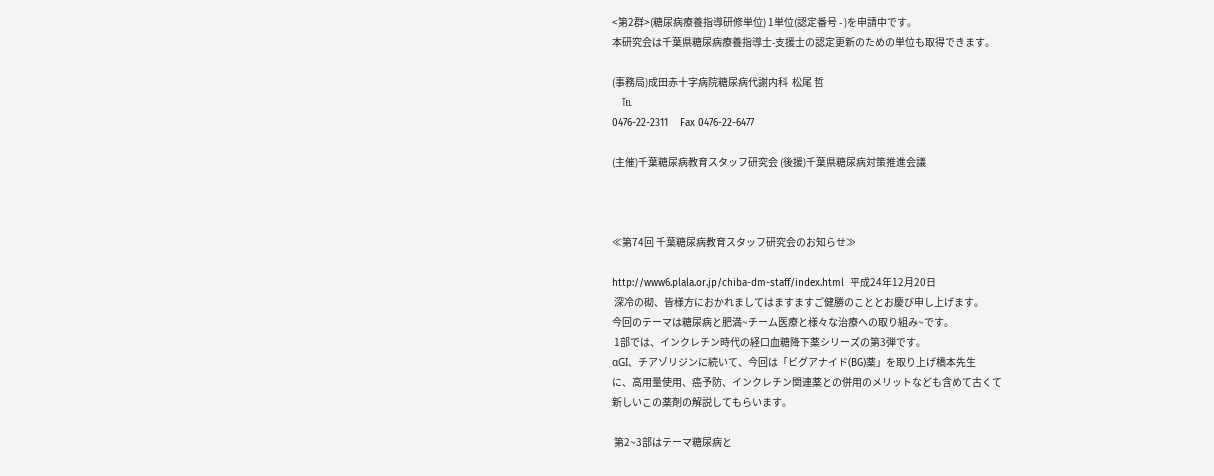<第2群>(糖尿病療養指導研修単位) 1単位(認定番号 - )を申請中です。
本研究会は千葉県糖尿病療養指導士-支援士の認定更新のための単位も取得できます。

(事務局)成田赤十字病院糖尿病代謝内科  松尾 哲
     ℡
0476-22-2311    Fax 0476-22-6477

(主催)千葉糖尿病教育スタッフ研究会 (後援)千葉県糖尿病対策推進会議



≪第74回 千葉糖尿病教育スタッフ研究会のお知らせ≫

http://www6.plala.or.jp/chiba-dm-staff/index.html  平成24年12月20日
 深冷の砌、皆様方におかれましてはますますご健勝のこととお慶び申し上げます。
今回のテーマは糖尿病と肥満~チーム医療と様々な治療への取り組み~です。
 1部では、インクレチン時代の経口血糖降下薬シリーズの第3弾です。
αGI、チアゾリジンに続いて、今回は「ビグアナイド(BG)薬」を取り上げ橋本先生
に、高用量使用、癌予防、インクレチン関連薬との併用のメリットなども含めて古くて
新しいこの薬剤の解説してもらいます。

 第2~3部はテーマ糖尿病と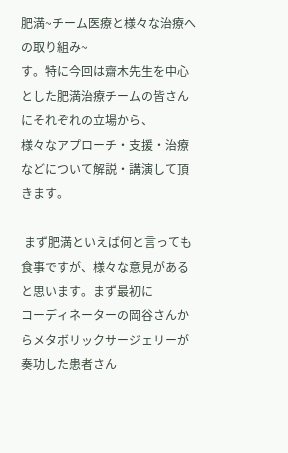肥満~チーム医療と様々な治療への取り組み~
す。特に今回は齋木先生を中心とした肥満治療チームの皆さんにそれぞれの立場から、
様々なアプローチ・支援・治療などについて解説・講演して頂きます。

 まず肥満といえば何と言っても食事ですが、様々な意見があると思います。まず最初に
コーディネーターの岡谷さんからメタボリックサージェリーが奏功した患者さん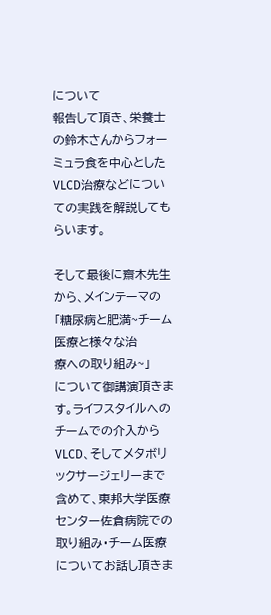について
報告して頂き、栄養士の鈴木さんからフォーミュラ食を中心とした
VLCD治療などについ
ての実践を解説してもらいます。

そして最後に齋木先生から、メインテーマの「糖尿病と肥満~チーム医療と様々な治
療への取り組み~」
について御講演頂きます。ライフスタイルへのチームでの介入から
VLCD、そしてメタボリックサージェリーまで含めて、東邦大学医療センター佐倉病院での
取り組み・チーム医療についてお話し頂きま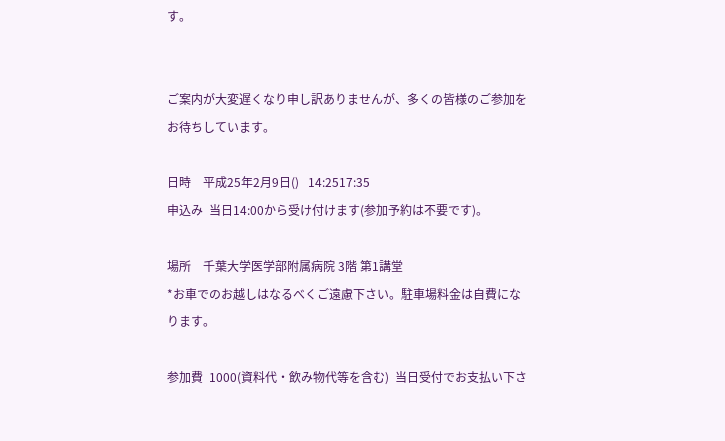す。


ご案内が大変遅くなり申し訳ありませんが、多くの皆様のご参加をお待ちしています。

日時    平成25年2月9日()   14:2517:35
申込み  当日14:00から受け付けます(参加予約は不要です)。

場所    千葉大学医学部附属病院 3階 第1講堂
*お車でのお越しはなるべくご遠慮下さい。駐車場料金は自費になります。

参加費  1000(資料代・飲み物代等を含む)  当日受付でお支払い下さ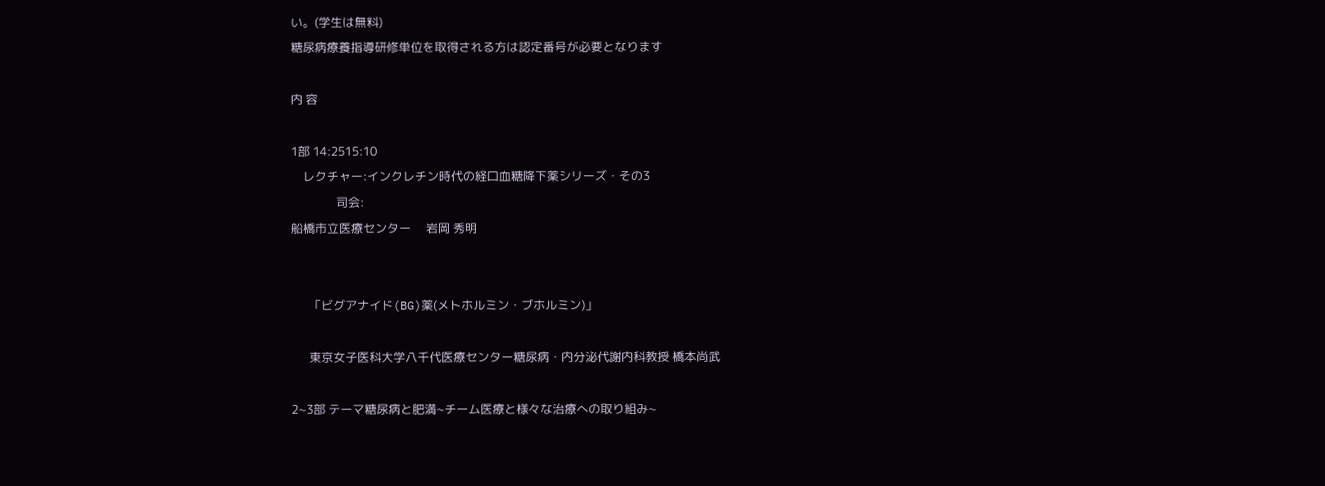い。(学生は無料)
糖尿病療養指導研修単位を取得される方は認定番号が必要となります

内 容

1部 14:2515:10
    レクチャー:インクレチン時代の経口血糖降下薬シリーズ・その3
               司会:
船橋市立医療センター     岩岡 秀明


      「ビグアナイド(BG)薬(メトホルミン・ブホルミン)」

      東京女子医科大学八千代医療センター糖尿病・内分泌代謝内科教授 橋本尚武

2~3部 テーマ糖尿病と肥満~チーム医療と様々な治療への取り組み~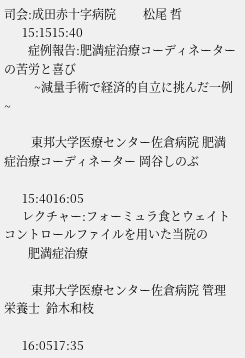司会:成田赤十字病院         松尾 哲
      15:1515:40
        症例報告:肥満症治療コーディネーターの苦労と喜び
          ~減量手術で経済的自立に挑んだ一例~

         東邦大学医療センター佐倉病院 肥満症治療コーディネーター 岡谷しのぶ

      15:4016:05
      レクチャー:フォーミュラ食とウェイトコントロールファイルを用いた当院の
        肥満症治療

         東邦大学医療センター佐倉病院 管理栄養士  鈴木和枝

      16:0517:35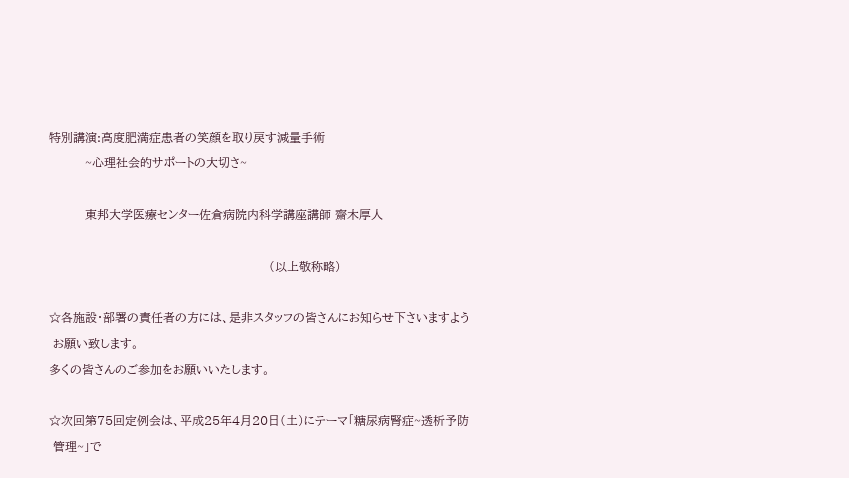特別講演:高度肥満症患者の笑顔を取り戻す減量手術
         ~心理社会的サポートの大切さ~

         東邦大学医療センター佐倉病院内科学講座講師 齋木厚人

                                                       (以上敬称略)

☆各施設・部署の責任者の方には、是非スタッフの皆さんにお知らせ下さいますよう
 お願い致します。
多くの皆さんのご参加をお願いいたします。

☆次回第75回定例会は、平成25年4月20日(土)にテーマ「糖尿病腎症~透析予防
 管理~」で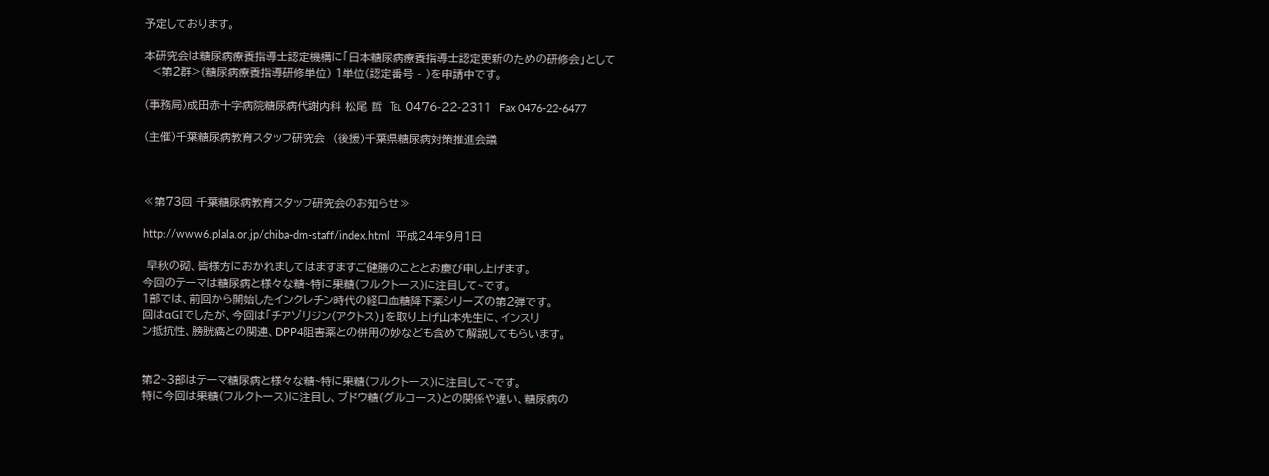予定しております。

本研究会は糖尿病療養指導士認定機構に「日本糖尿病療養指導士認定更新のための研修会」として
  <第2群>(糖尿病療養指導研修単位) 1単位(認定番号 - )を申請中です。

(事務局)成田赤十字病院糖尿病代謝内科 松尾 哲  ℡ 0476-22-2311  Fax 0476-22-6477

(主催)千葉糖尿病教育スタッフ研究会  (後援)千葉県糖尿病対策推進会議



≪第73回 千葉糖尿病教育スタッフ研究会のお知らせ≫

http://www6.plala.or.jp/chiba-dm-staff/index.html  平成24年9月1日

 早秋の砌、皆様方におかれましてはますますご健勝のこととお慶び申し上げます。
今回のテーマは糖尿病と様々な糖~特に果糖(フルクトース)に注目して~です。
1部では、前回から開始したインクレチン時代の経口血糖降下薬シリーズの第2弾です。
回はαGIでしたが、今回は「チアゾリジン(アクトス)」を取り上げ山本先生に、インスリ
ン抵抗性、膀胱癌との関連、DPP4阻害薬との併用の妙なども含めて解説してもらいます。


第2~3部はテーマ糖尿病と様々な糖~特に果糖(フルクトース)に注目して~です。
特に今回は果糖(フルクトース)に注目し、ブドウ糖(グルコース)との関係や違い、糖尿病の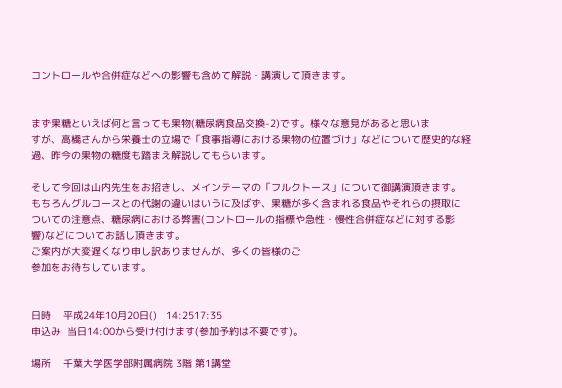コントロールや合併症などへの影響も含めて解説・講演して頂きます。


まず果糖といえば何と言っても果物(糖尿病食品交換-2)です。様々な意見があると思いま
すが、高橋さんから栄養士の立場で「食事指導における果物の位置づけ」などについて歴史的な経
過、昨今の果物の糖度も踏まえ解説してもらいます。

そして今回は山内先生をお招きし、メインテーマの「フルクトース」について御講演頂きます。
もちろんグルコースとの代謝の違いはいうに及ばず、果糖が多く含まれる食品やそれらの摂取に
ついての注意点、糖尿病における弊害(コントロールの指標や急性・慢性合併症などに対する影
響)などについてお話し頂きます。
ご案内が大変遅くなり申し訳ありませんが、多くの皆様のご
参加をお待ちしています。


日時    平成24年10月20日()   14:2517:35
申込み  当日14:00から受け付けます(参加予約は不要です)。

場所    千葉大学医学部附属病院 3階 第1講堂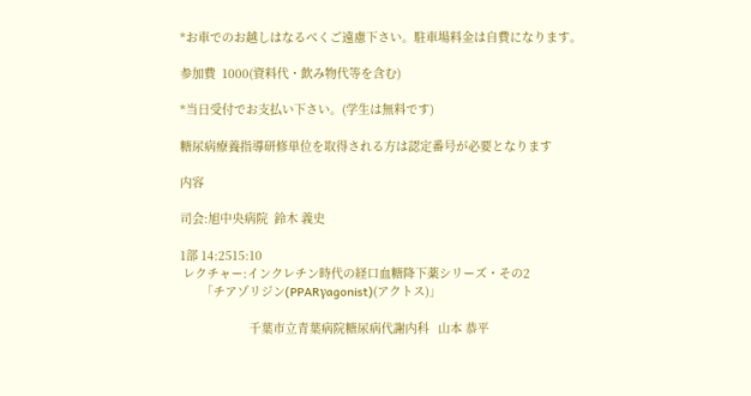*お車でのお越しはなるべくご遠慮下さい。駐車場料金は自費になります。

参加費  1000(資料代・飲み物代等を含む)

*当日受付でお支払い下さい。(学生は無料です)

糖尿病療養指導研修単位を取得される方は認定番号が必要となります

内容

司会:旭中央病院  鈴木 義史

1部 14:2515:10
 レクチャー:インクレチン時代の経口血糖降下薬シリーズ・その2
       「チアゾリジン(PPARγagonist)(アクトス)」

                       千葉市立青葉病院糖尿病代謝内科   山本 恭平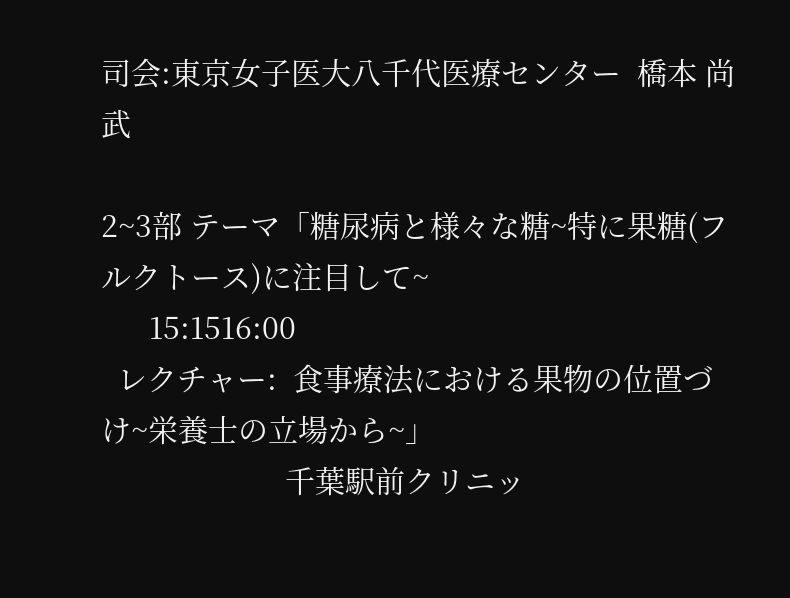司会:東京女子医大八千代医療センター  橋本 尚武

2~3部 テーマ「糖尿病と様々な糖~特に果糖(フルクトース)に注目して~
      15:1516:00
  レクチャー:  食事療法における果物の位置づけ~栄養士の立場から~」
                       千葉駅前クリニッ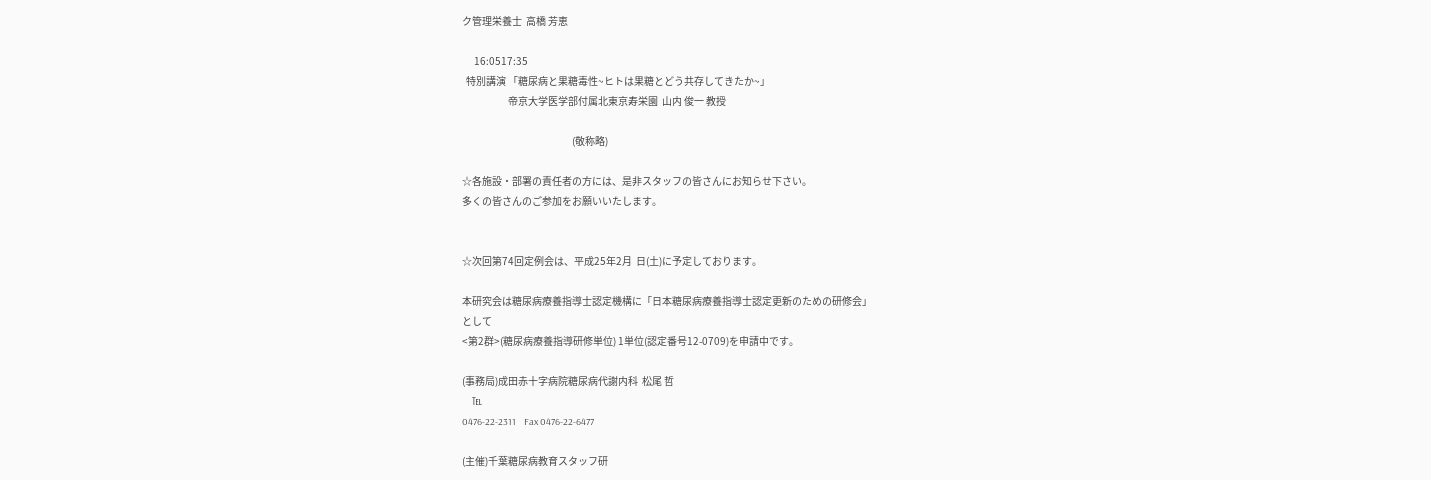ク管理栄養士  高橋 芳恵

      16:0517:35
  特別講演 「糖尿病と果糖毒性~ヒトは果糖とどう共存してきたか~」
                       帝京大学医学部付属北東京寿栄園  山内 俊一 教授

                                                       (敬称略)

☆各施設・部署の責任者の方には、是非スタッフの皆さんにお知らせ下さい。
多くの皆さんのご参加をお願いいたします。


☆次回第74回定例会は、平成25年2月  日(土)に予定しております。

本研究会は糖尿病療養指導士認定機構に「日本糖尿病療養指導士認定更新のための研修会」
として
<第2群>(糖尿病療養指導研修単位) 1単位(認定番号12-0709)を申請中です。

(事務局)成田赤十字病院糖尿病代謝内科  松尾 哲
     ℡
0476-22-2311    Fax 0476-22-6477

(主催)千葉糖尿病教育スタッフ研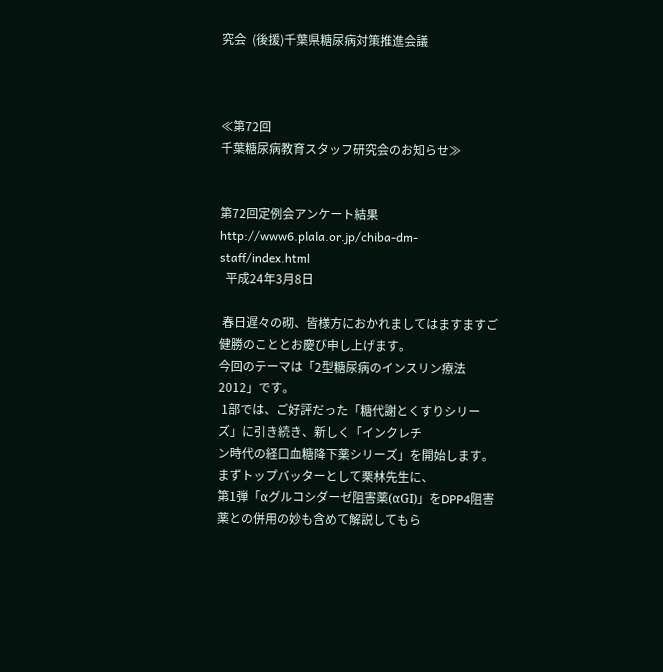究会  (後援)千葉県糖尿病対策推進会議



≪第72回
千葉糖尿病教育スタッフ研究会のお知らせ≫


第72回定例会アンケート結果
http://www6.plala.or.jp/chiba-dm-staff/index.html
  平成24年3月8日

 春日遅々の砌、皆様方におかれましてはますますご健勝のこととお慶び申し上げます。
今回のテーマは「2型糖尿病のインスリン療法2012」です。
 1部では、ご好評だった「糖代謝とくすりシリーズ」に引き続き、新しく「インクレチ
ン時代の経口血糖降下薬シリーズ」を開始します。まずトップバッターとして栗林先生に、
第1弾「αグルコシダーゼ阻害薬(αGI)」をDPP4阻害薬との併用の妙も含めて解説してもら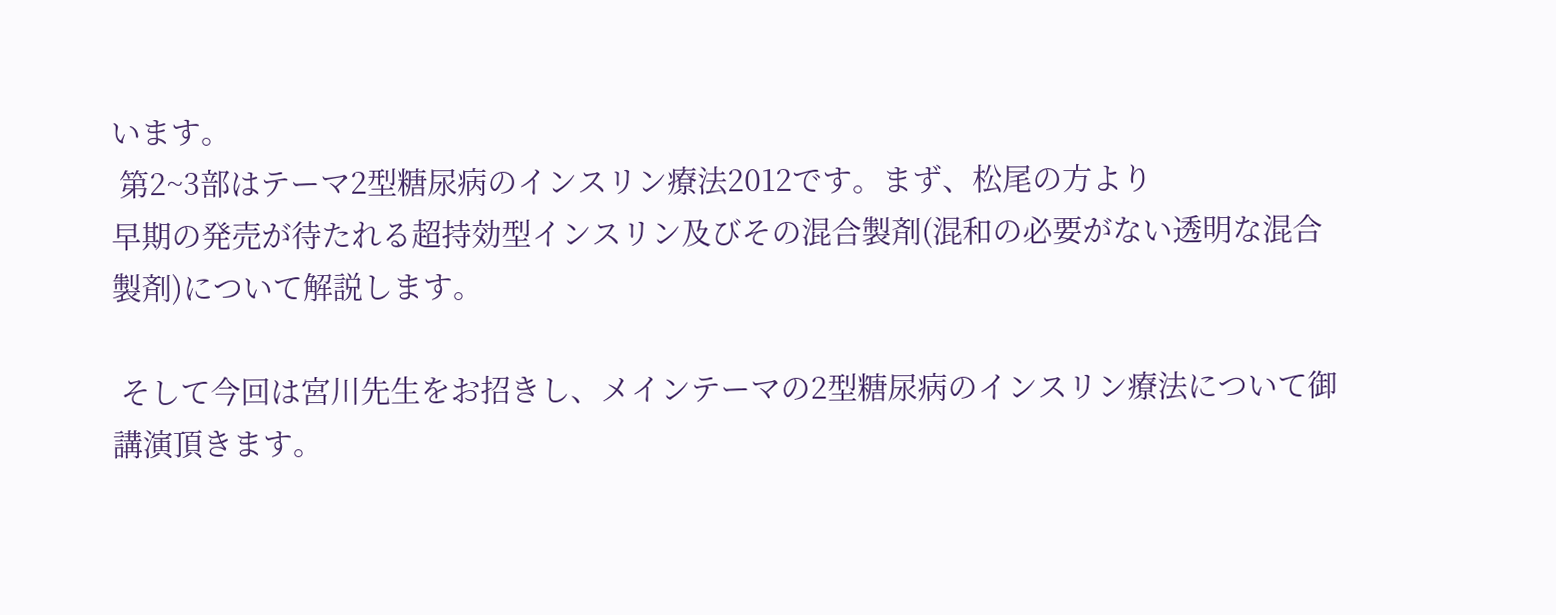います。
 第2~3部はテーマ2型糖尿病のインスリン療法2012です。まず、松尾の方より
早期の発売が待たれる超持効型インスリン及びその混合製剤(混和の必要がない透明な混合
製剤)について解説します。

 そして今回は宮川先生をお招きし、メインテーマの2型糖尿病のインスリン療法について御
講演頂きます。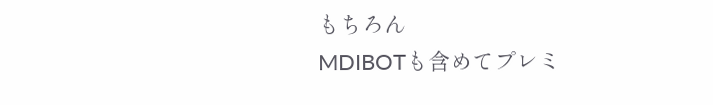もちろん
MDIBOTも含めてプレミ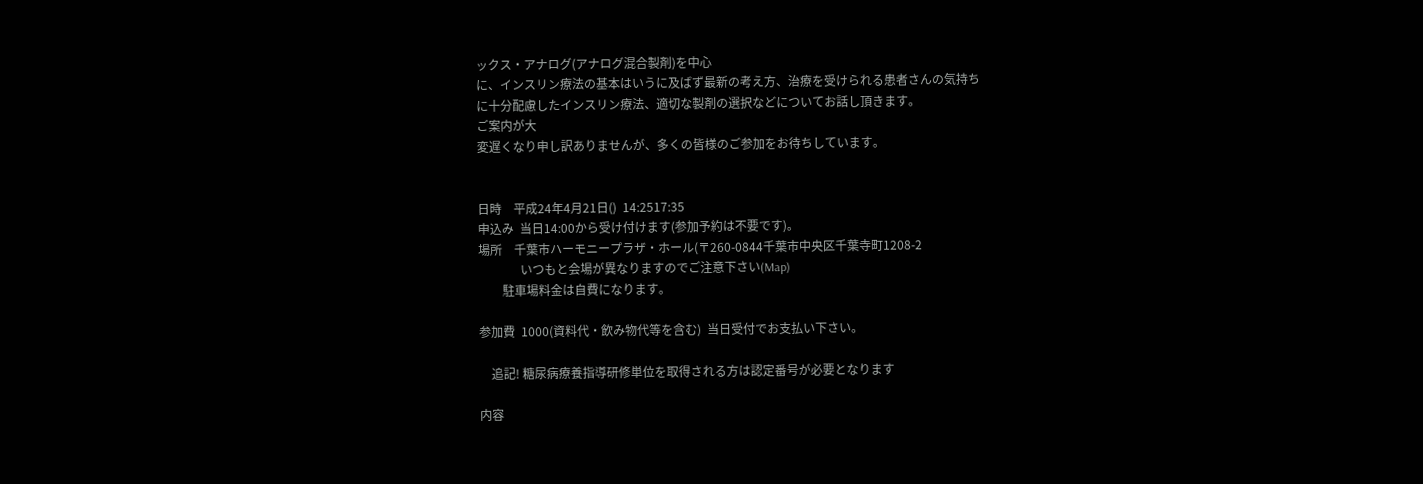ックス・アナログ(アナログ混合製剤)を中心
に、インスリン療法の基本はいうに及ばず最新の考え方、治療を受けられる患者さんの気持ち
に十分配慮したインスリン療法、適切な製剤の選択などについてお話し頂きます。
ご案内が大
変遅くなり申し訳ありませんが、多くの皆様のご参加をお待ちしています。


日時    平成24年4月21日()  14:2517:35
申込み  当日14:00から受け付けます(参加予約は不要です)。
場所    千葉市ハーモニープラザ・ホール(〒260-0844千葉市中央区千葉寺町1208-2
              いつもと会場が異なりますのでご注意下さい(Map)
        駐車場料金は自費になります。

参加費  1000(資料代・飲み物代等を含む)  当日受付でお支払い下さい。

    追記! 糖尿病療養指導研修単位を取得される方は認定番号が必要となります

内容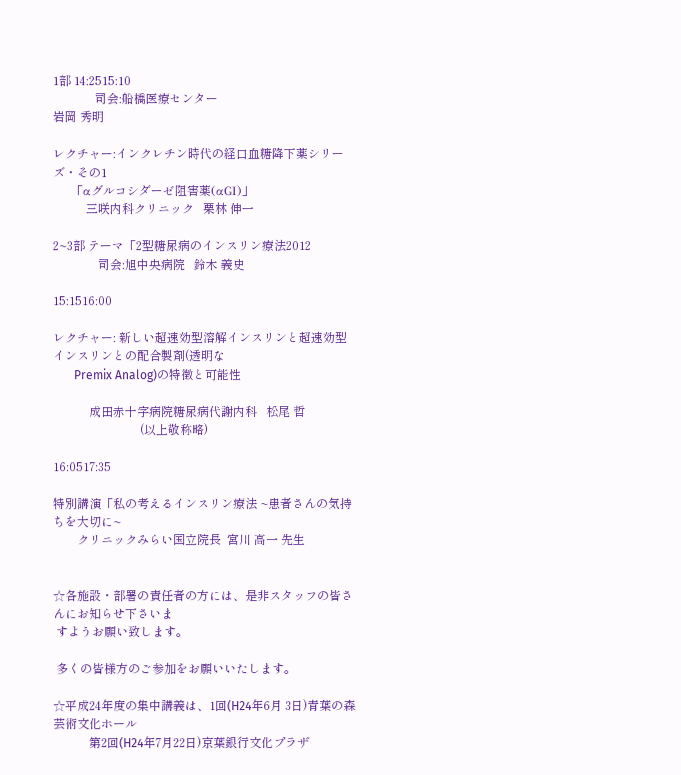1部 14:2515:10
              司会:船橋医療センター
岩岡 秀明

レクチャー:インクレチン時代の経口血糖降下薬シリーズ・その1
      「αグルコシダーゼ阻害薬(αGI)」
           三咲内科クリニック   栗林 伸一

2~3部 テーマ「2型糖尿病のインスリン療法2012
               司会:旭中央病院   鈴木 義史

15:1516:00

レクチャー: 新しい超速効型溶解インスリンと超速効型インスリンとの配合製剤(透明な
       Premix Analog)の特徴と可能性

            成田赤十字病院糖尿病代謝内科   松尾 哲
                             (以上敬称略)

16:0517:35

特別講演「私の考えるインスリン療法 ~患者さんの気持ちを大切に~
        クリニックみらい国立院長  宮川 高一 先生


☆各施設・部署の責任者の方には、是非スタッフの皆さんにお知らせ下さいま
 すようお願い致します。

 多くの皆様方のご参加をお願いいたします。

☆平成24年度の集中講義は、1回(H24年6月 3日)青葉の森芸術文化ホール
            第2回(H24年7月22日)京葉銀行文化プラザ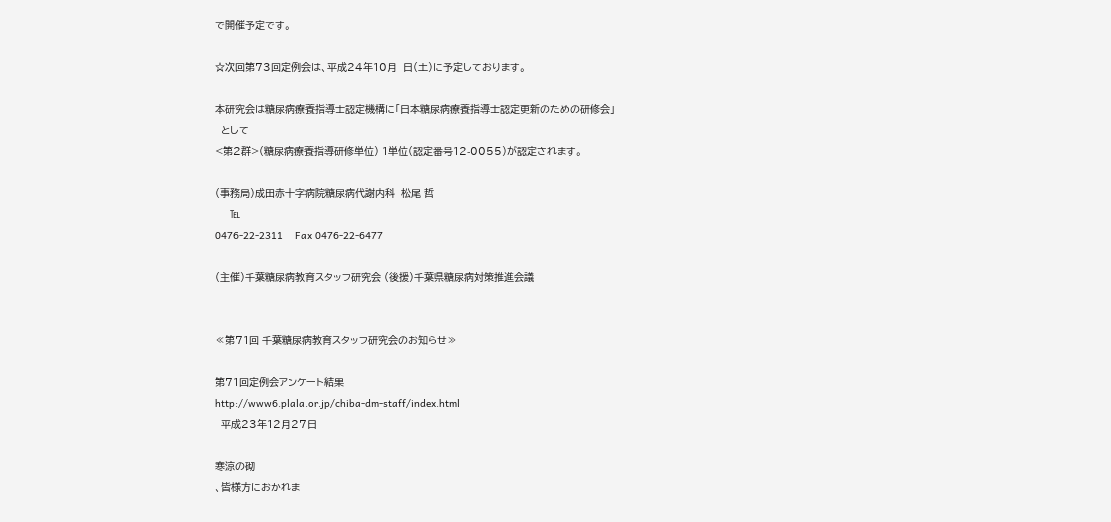で開催予定です。

☆次回第73回定例会は、平成24年10月  日(土)に予定しております。

本研究会は糖尿病療養指導士認定機構に「日本糖尿病療養指導士認定更新のための研修会」
  として
<第2群>(糖尿病療養指導研修単位) 1単位(認定番号12-0055)が認定されます。

(事務局)成田赤十字病院糖尿病代謝内科  松尾 哲
     ℡
0476-22-2311    Fax 0476-22-6477

(主催)千葉糖尿病教育スタッフ研究会 (後援)千葉県糖尿病対策推進会議


≪第71回 千葉糖尿病教育スタッフ研究会のお知らせ≫

第71回定例会アンケート結果
http://www6.plala.or.jp/chiba-dm-staff/index.html
  平成23年12月27日

寒涼の砌
、皆様方におかれま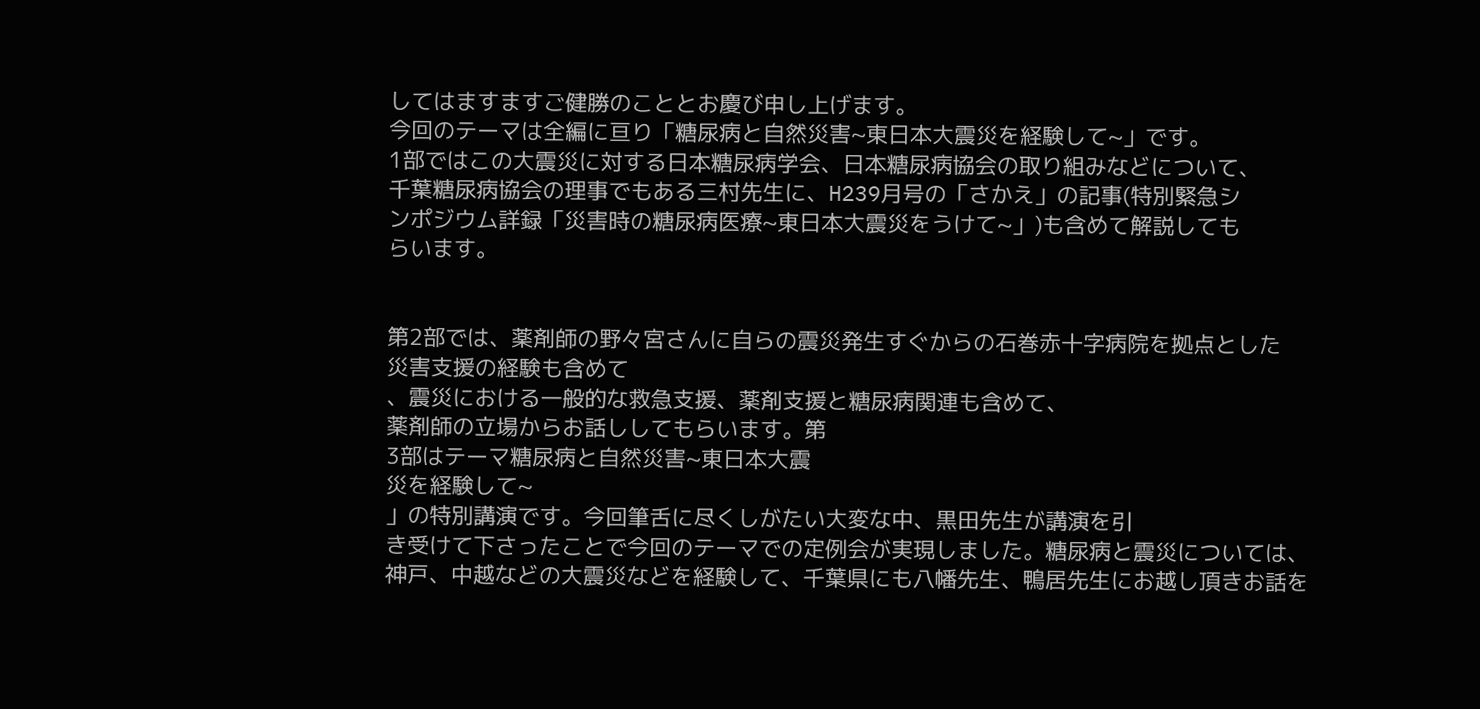してはますますご健勝のこととお慶び申し上げます。
今回のテーマは全編に亘り「糖尿病と自然災害~東日本大震災を経験して~」です。
1部ではこの大震災に対する日本糖尿病学会、日本糖尿病協会の取り組みなどについて、
千葉糖尿病協会の理事でもある三村先生に、H239月号の「さかえ」の記事(特別緊急シ
ンポジウム詳録「災害時の糖尿病医療~東日本大震災をうけて~」)も含めて解説しても
らいます。


第2部では、薬剤師の野々宮さんに自らの震災発生すぐからの石巻赤十字病院を拠点とした
災害支援の経験も含めて
、震災における一般的な救急支援、薬剤支援と糖尿病関連も含めて、
薬剤師の立場からお話ししてもらいます。第
3部はテーマ糖尿病と自然災害~東日本大震
災を経験して~
」の特別講演です。今回筆舌に尽くしがたい大変な中、黒田先生が講演を引
き受けて下さったことで今回のテーマでの定例会が実現しました。糖尿病と震災については、
神戸、中越などの大震災などを経験して、千葉県にも八幡先生、鴨居先生にお越し頂きお話を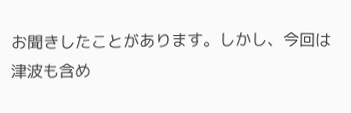お聞きしたことがあります。しかし、今回は津波も含め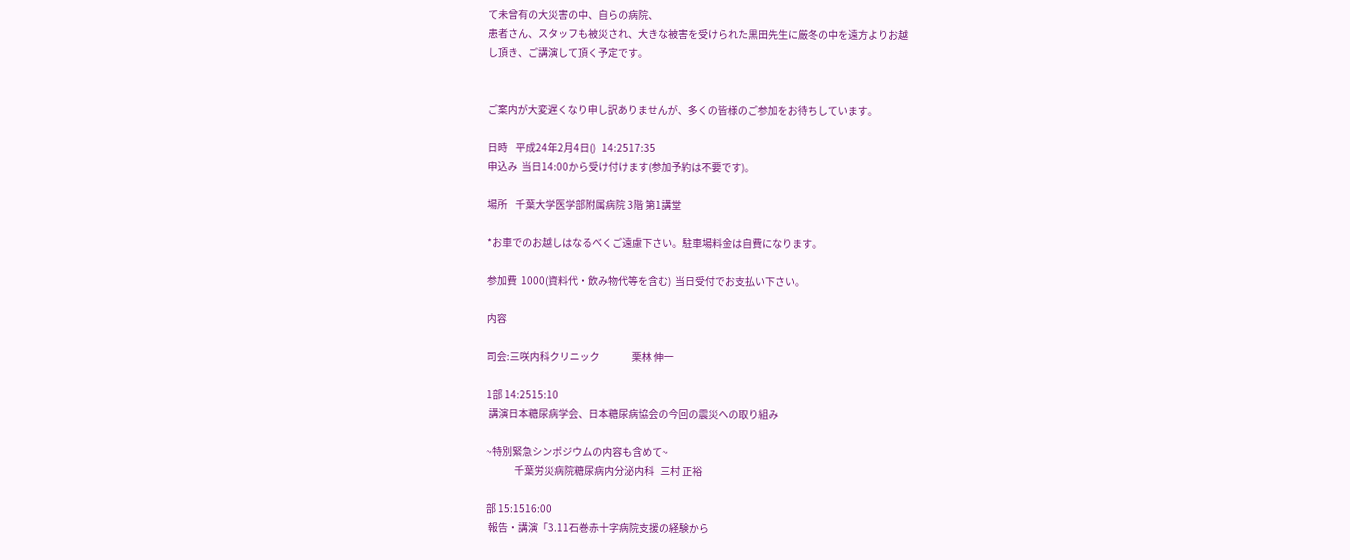て未曾有の大災害の中、自らの病院、
患者さん、スタッフも被災され、大きな被害を受けられた黒田先生に厳冬の中を遠方よりお越
し頂き、ご講演して頂く予定です。


ご案内が大変遅くなり申し訳ありませんが、多くの皆様のご参加をお待ちしています。

日時    平成24年2月4日()   14:2517:35
申込み  当日14:00から受け付けます(参加予約は不要です)。

場所    千葉大学医学部附属病院 3階 第1講堂

*お車でのお越しはなるべくご遠慮下さい。駐車場料金は自費になります。

参加費  1000(資料代・飲み物代等を含む)  当日受付でお支払い下さい。

内容

司会:三咲内科クリニック                栗林 伸一

1部 14:2515:10
 講演日本糖尿病学会、日本糖尿病協会の今回の震災への取り組み

~特別緊急シンポジウムの内容も含めて~
              千葉労災病院糖尿病内分泌内科   三村 正裕

部 15:1516:00
 報告・講演「3.11石巻赤十字病院支援の経験から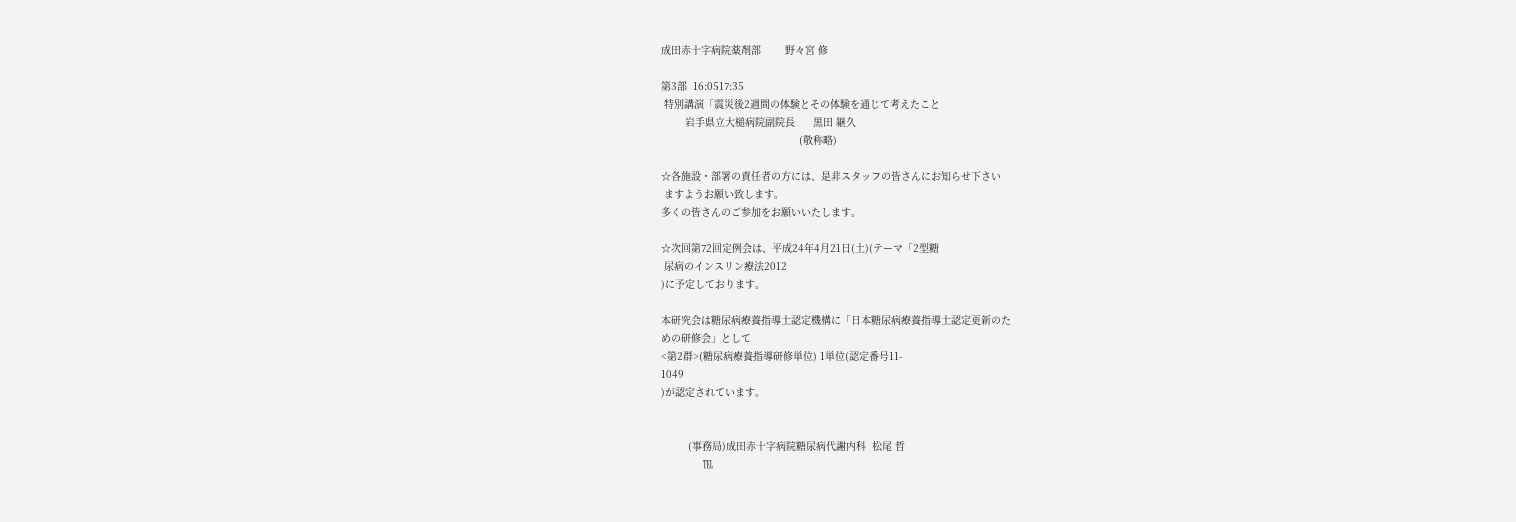成田赤十字病院薬剤部        野々宮 修

第3部  16:0517:35
 特別講演「震災後2週間の体験とその体験を通じて考えたこと
        岩手県立大槌病院副院長      黒田 継久
                                              (敬称略)

☆各施設・部署の責任者の方には、是非スタッフの皆さんにお知らせ下さい
 ますようお願い致します。
多くの皆さんのご参加をお願いいたします。

☆次回第72回定例会は、平成24年4月21日(土)(テーマ「2型糖
 尿病のインスリン療法2012
)に予定しております。

本研究会は糖尿病療養指導士認定機構に「日本糖尿病療養指導士認定更新のた
めの研修会」として
<第2群>(糖尿病療養指導研修単位) 1単位(認定番号11-
1049
)が認定されています。


         (事務局)成田赤十字病院糖尿病代謝内科  松尾 哲
              ℡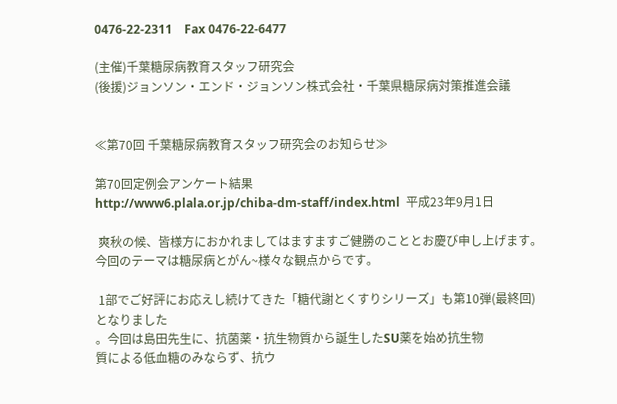0476-22-2311    Fax 0476-22-6477

(主催)千葉糖尿病教育スタッフ研究会
(後援)ジョンソン・エンド・ジョンソン株式会社・千葉県糖尿病対策推進会議


≪第70回 千葉糖尿病教育スタッフ研究会のお知らせ≫

第70回定例会アンケート結果
http://www6.plala.or.jp/chiba-dm-staff/index.html  平成23年9月1日

 爽秋の候、皆様方におかれましてはますますご健勝のこととお慶び申し上げます。
今回のテーマは糖尿病とがん~様々な観点からです。

 1部でご好評にお応えし続けてきた「糖代謝とくすりシリーズ」も第10弾(最終回)
となりました
。今回は島田先生に、抗菌薬・抗生物質から誕生したSU薬を始め抗生物
質による低血糖のみならず、抗ウ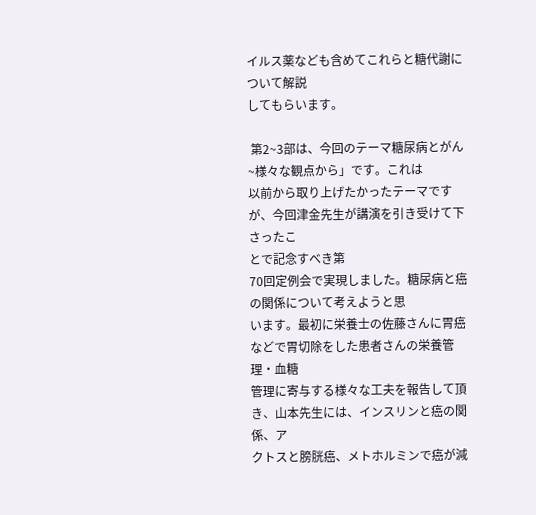イルス薬なども含めてこれらと糖代謝について解説
してもらいます。

 第2~3部は、今回のテーマ糖尿病とがん~様々な観点から」です。これは
以前から取り上げたかったテーマですが、今回津金先生が講演を引き受けて下さったこ
とで記念すべき第
70回定例会で実現しました。糖尿病と癌の関係について考えようと思
います。最初に栄養士の佐藤さんに胃癌などで胃切除をした患者さんの栄養管理・血糖
管理に寄与する様々な工夫を報告して頂き、山本先生には、インスリンと癌の関係、ア
クトスと膀胱癌、メトホルミンで癌が減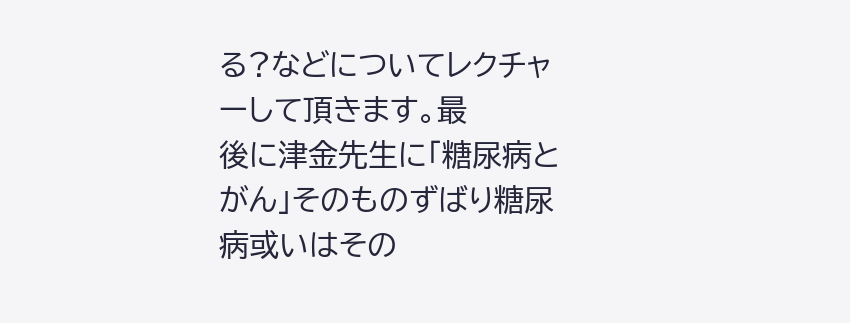る?などについてレクチャーして頂きます。最
後に津金先生に「糖尿病とがん」そのものずばり糖尿病或いはその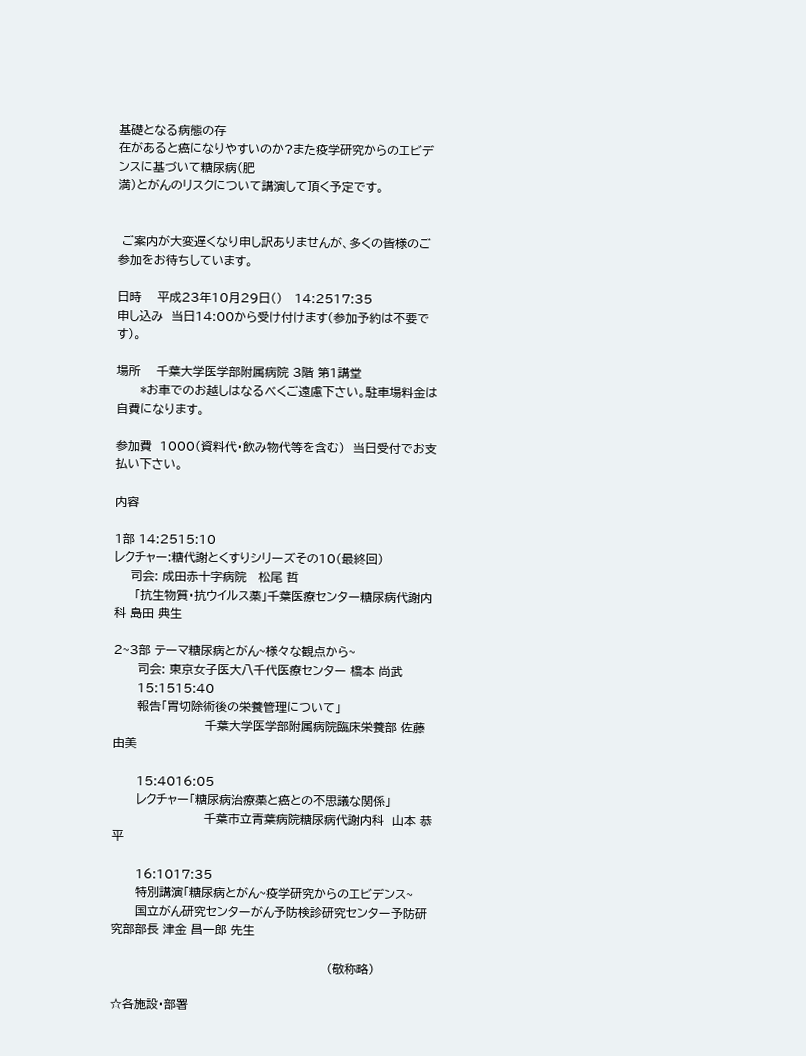基礎となる病態の存
在があると癌になりやすいのか?また疫学研究からのエビデンスに基づいて糖尿病(肥
満)とがんのリスクについて講演して頂く予定です。


 ご案内が大変遅くなり申し訳ありませんが、多くの皆様のご参加をお待ちしています。

日時    平成23年10月29日()   14:2517:35
申し込み  当日14:00から受け付けます(参加予約は不要です)。

場所    千葉大学医学部附属病院 3階 第1講堂
      *お車でのお越しはなるべくご遠慮下さい。駐車場料金は自費になります。

参加費  1000(資料代・飲み物代等を含む)  当日受付でお支払い下さい。

内容

1部 14:2515:10
レクチャー:糖代謝とくすりシリーズその10(最終回)
    司会: 成田赤十字病院   松尾 哲
     「抗生物質・抗ウイルス薬」千葉医療センター糖尿病代謝内科 島田 典生

2~3部 テーマ糖尿病とがん~様々な観点から~
      司会: 東京女子医大八千代医療センター 橋本 尚武
      15:1515:40
      報告「胃切除術後の栄養管理について」
                       千葉大学医学部附属病院臨床栄養部 佐藤 由美

      15:4016:05
      レクチャー「糖尿病治療薬と癌との不思議な関係」
                       千葉市立青葉病院糖尿病代謝内科  山本 恭平

      16:1017:35
      特別講演「糖尿病とがん~疫学研究からのエビデンス~
      国立がん研究センターがん予防検診研究センター予防研究部部長 津金 昌一郎 先生

                                                      (敬称略)

☆各施設・部署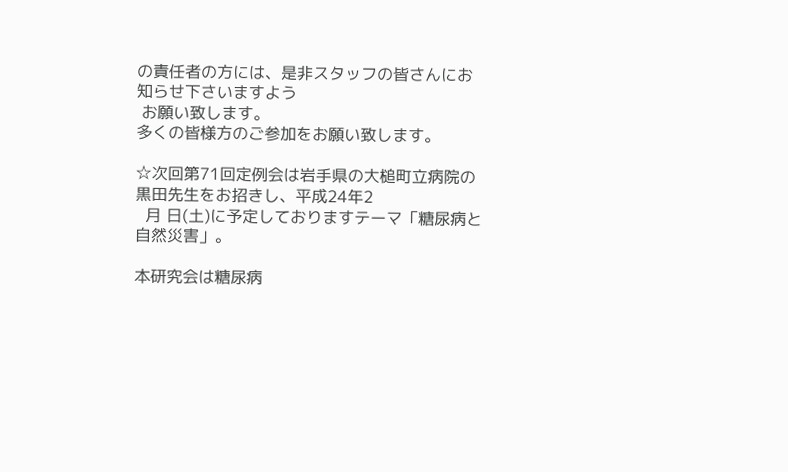の責任者の方には、是非スタッフの皆さんにお知らせ下さいますよう
 お願い致します。
多くの皆様方のご参加をお願い致します。

☆次回第71回定例会は岩手県の大槌町立病院の黒田先生をお招きし、平成24年2
  月 日(土)に予定しておりますテーマ「糖尿病と自然災害」。

本研究会は糖尿病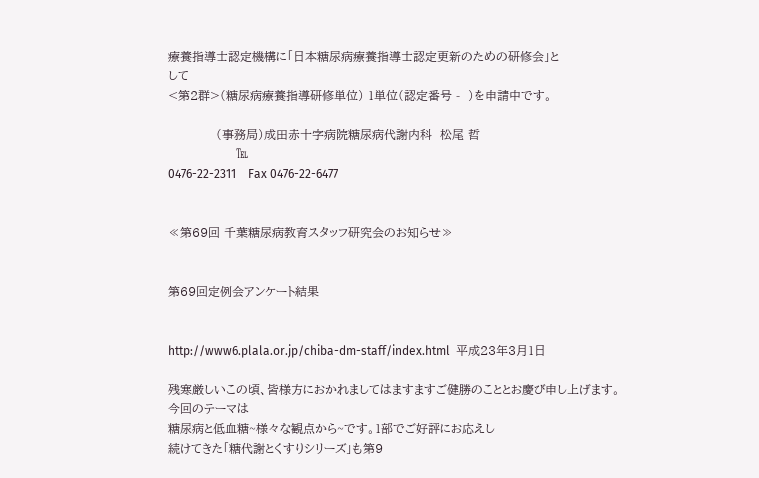療養指導士認定機構に「日本糖尿病療養指導士認定更新のための研修会」と
して
<第2群>(糖尿病療養指導研修単位) 1単位(認定番号 -  )を申請中です。

            (事務局)成田赤十字病院糖尿病代謝内科  松尾 哲
                 ℡
0476-22-2311    Fax 0476-22-6477


≪第69回 千葉糖尿病教育スタッフ研究会のお知らせ≫


第69回定例会アンケート結果


http://www6.plala.or.jp/chiba-dm-staff/index.html  平成23年3月1日

残寒厳しいこの頃、皆様方におかれましてはますますご健勝のこととお慶び申し上げます。
今回のテーマは
糖尿病と低血糖~様々な観点から~です。1部でご好評にお応えし
続けてきた「糖代謝とくすりシリーズ」も第9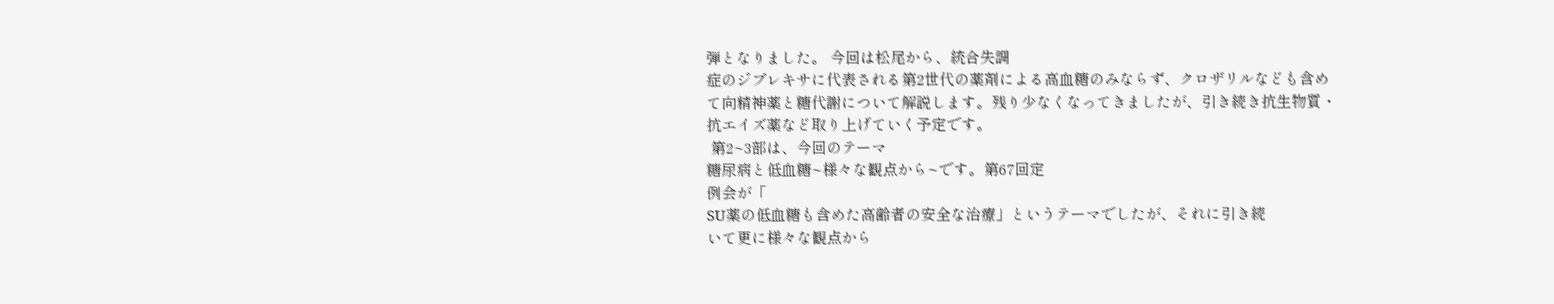弾となりました。 今回は松尾から、統合失調
症のジプレキサに代表される第2世代の薬剤による高血糖のみならず、クロザリルなども含め
て向精神薬と糖代謝について解説します。残り少なくなってきましたが、引き続き抗生物質・
抗エイズ薬など取り上げていく予定です。
 第2~3部は、今回のテーマ
糖尿病と低血糖~様々な観点から~です。第67回定
例会が「
SU薬の低血糖も含めた高齢者の安全な治療」というテーマでしたが、それに引き続
いて更に様々な観点から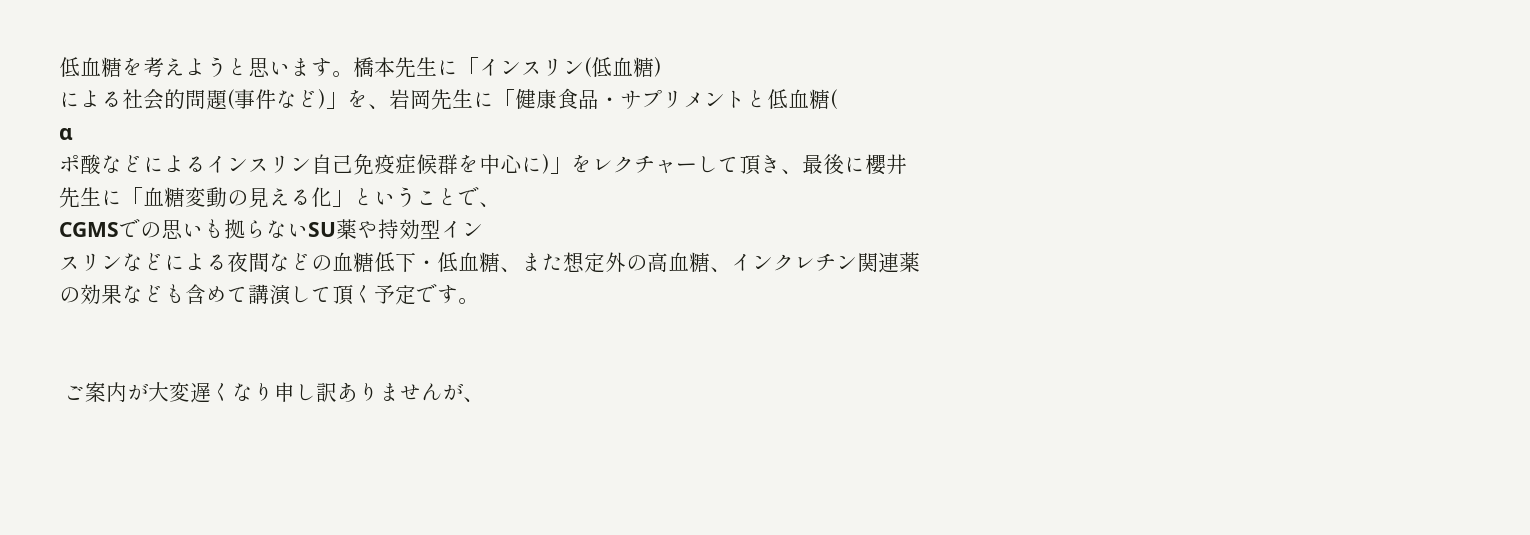低血糖を考えようと思います。橋本先生に「インスリン(低血糖)
による社会的問題(事件など)」を、岩岡先生に「健康食品・サプリメントと低血糖(
α
ポ酸などによるインスリン自己免疫症候群を中心に)」をレクチャーして頂き、最後に櫻井
先生に「血糖変動の見える化」ということで、
CGMSでの思いも拠らないSU薬や持効型イン
スリンなどによる夜間などの血糖低下・低血糖、また想定外の高血糖、インクレチン関連薬
の効果なども含めて講演して頂く予定です。


 ご案内が大変遅くなり申し訳ありませんが、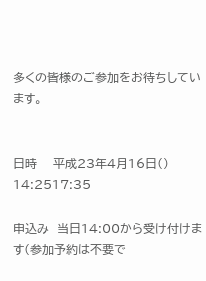多くの皆様のご参加をお待ちしています。


日時    平成23年4月16日()   14:2517:35

申込み  当日14:00から受け付けます(参加予約は不要で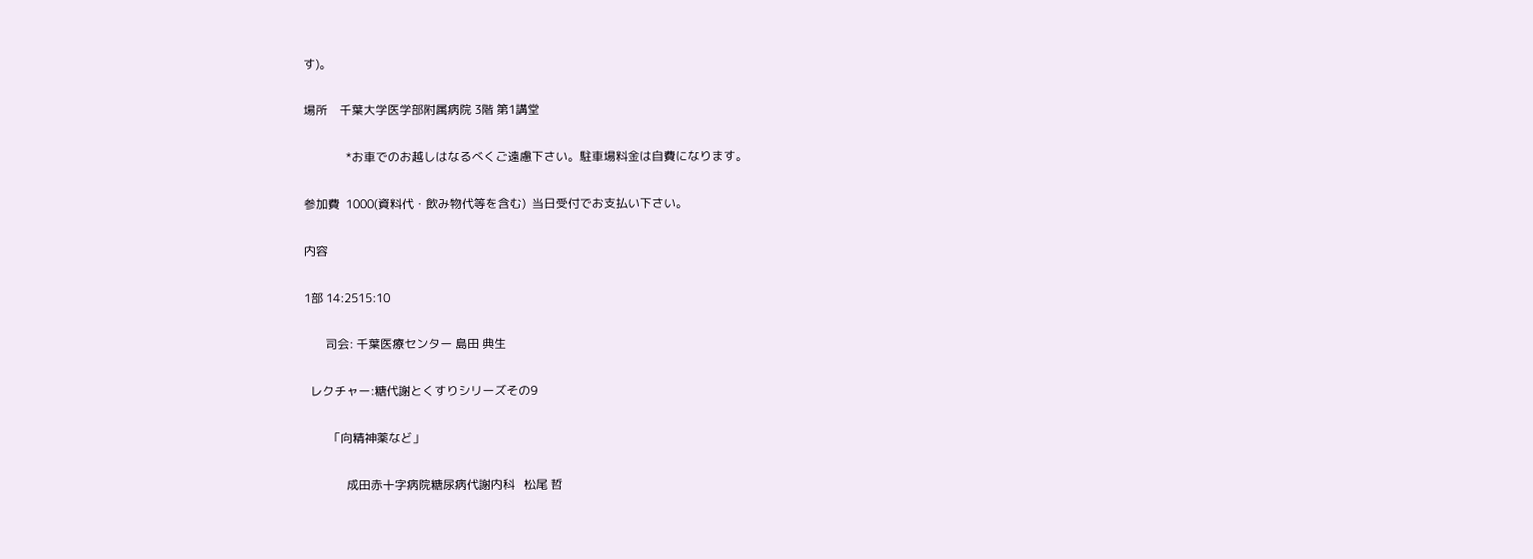す)。

場所    千葉大学医学部附属病院 3階 第1講堂

              *お車でのお越しはなるべくご遠慮下さい。駐車場料金は自費になります。

参加費  1000(資料代・飲み物代等を含む)  当日受付でお支払い下さい。

内容

1部 14:2515:10

       司会: 千葉医療センター 島田 典生

  レクチャー:糖代謝とくすりシリーズその9

        「向精神薬など」

              成田赤十字病院糖尿病代謝内科   松尾 哲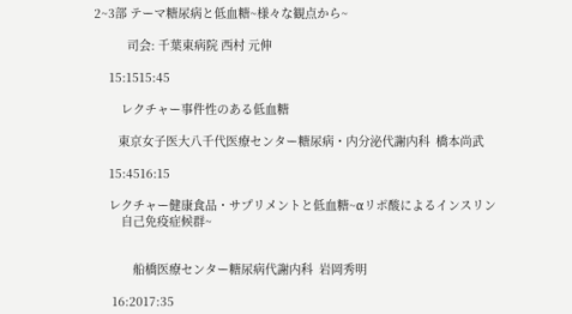2~3部 テーマ糖尿病と低血糖~様々な観点から~

           司会: 千葉東病院 西村 元伸

     15:1515:45

         レクチャー事件性のある低血糖

        東京女子医大八千代医療センター糖尿病・内分泌代謝内科  橋本尚武

     15:4516:15

     レクチャー健康食品・サプリメントと低血糖~αリポ酸によるインスリン
         自己免疫症候群~


             船橋医療センター糖尿病代謝内科  岩岡秀明

      16:2017:35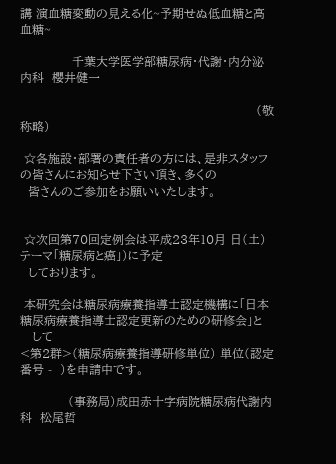講 演血糖変動の見える化~予期せぬ低血糖と高血糖~

             千葉大学医学部糖尿病・代謝・内分泌内科  櫻井健一

                                                           (敬称略)

 ☆各施設・部署の責任者の方には、是非スタッフの皆さんにお知らせ下さい頂き、多くの
  皆さんのご参加をお願いいたします。


 ☆次回第70回定例会は平成23年10月 日(土)テーマ「糖尿病と癌」)に予定
  しております。

 本研究会は糖尿病療養指導士認定機構に「日本糖尿病療養指導士認定更新のための研修会」と
   して
<第2群>(糖尿病療養指導研修単位) 単位(認定番号 -  )を申請中です。

            (事務局)成田赤十字病院糖尿病代謝内科  松尾哲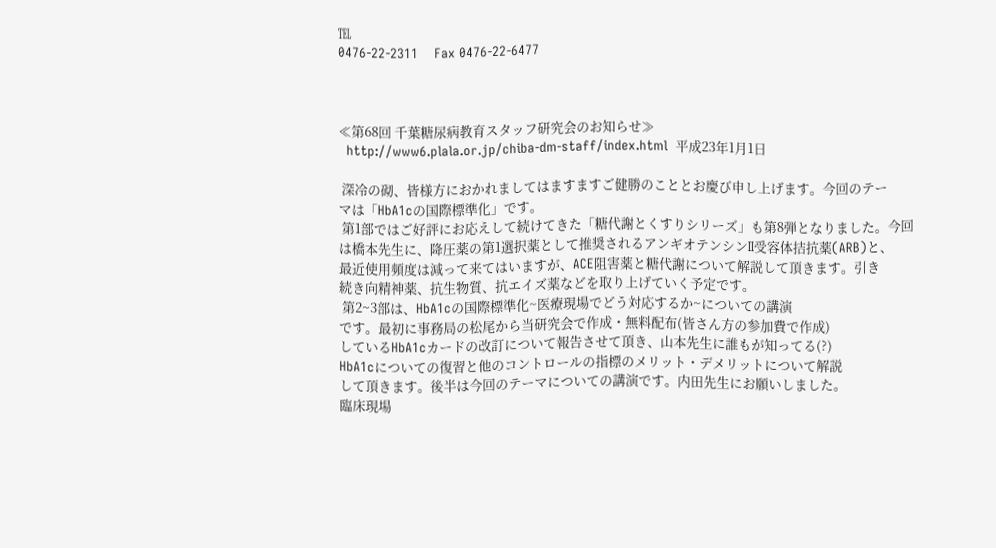℡
0476-22-2311    Fax 0476-22-6477



≪第68回 千葉糖尿病教育スタッフ研究会のお知らせ≫
  http://www6.plala.or.jp/chiba-dm-staff/index.html  平成23年1月1日

 深冷の砌、皆様方におかれましてはますますご健勝のこととお慶び申し上げます。今回のテー
マは「HbA1cの国際標準化」です。
 第1部ではご好評にお応えして続けてきた「糖代謝とくすりシリーズ」も第8弾となりました。今回
は橋本先生に、降圧薬の第1選択薬として推奨されるアンギオテンシンII受容体拮抗薬(ARB)と、
最近使用頻度は減って来てはいますが、ACE阻害薬と糖代謝について解説して頂きます。引き
続き向精神薬、抗生物質、抗エイズ薬などを取り上げていく予定です。
 第2~3部は、HbA1cの国際標準化~医療現場でどう対応するか~についての講演
です。最初に事務局の松尾から当研究会で作成・無料配布(皆さん方の参加費で作成)
しているHbA1cカードの改訂について報告させて頂き、山本先生に誰もが知ってる(?)
HbA1cについての復習と他のコントロールの指標のメリット・デメリットについて解説
して頂きます。後半は今回のテーマについての講演です。内田先生にお願いしました。
臨床現場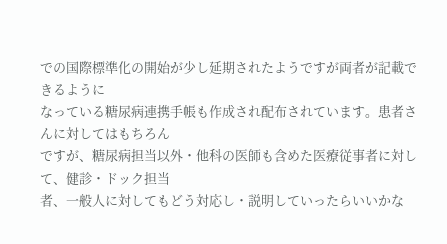での国際標準化の開始が少し延期されたようですが両者が記載できるように
なっている糖尿病連携手帳も作成され配布されています。患者さんに対してはもちろん
ですが、糖尿病担当以外・他科の医師も含めた医療従事者に対して、健診・ドック担当
者、一般人に対してもどう対応し・説明していったらいいかな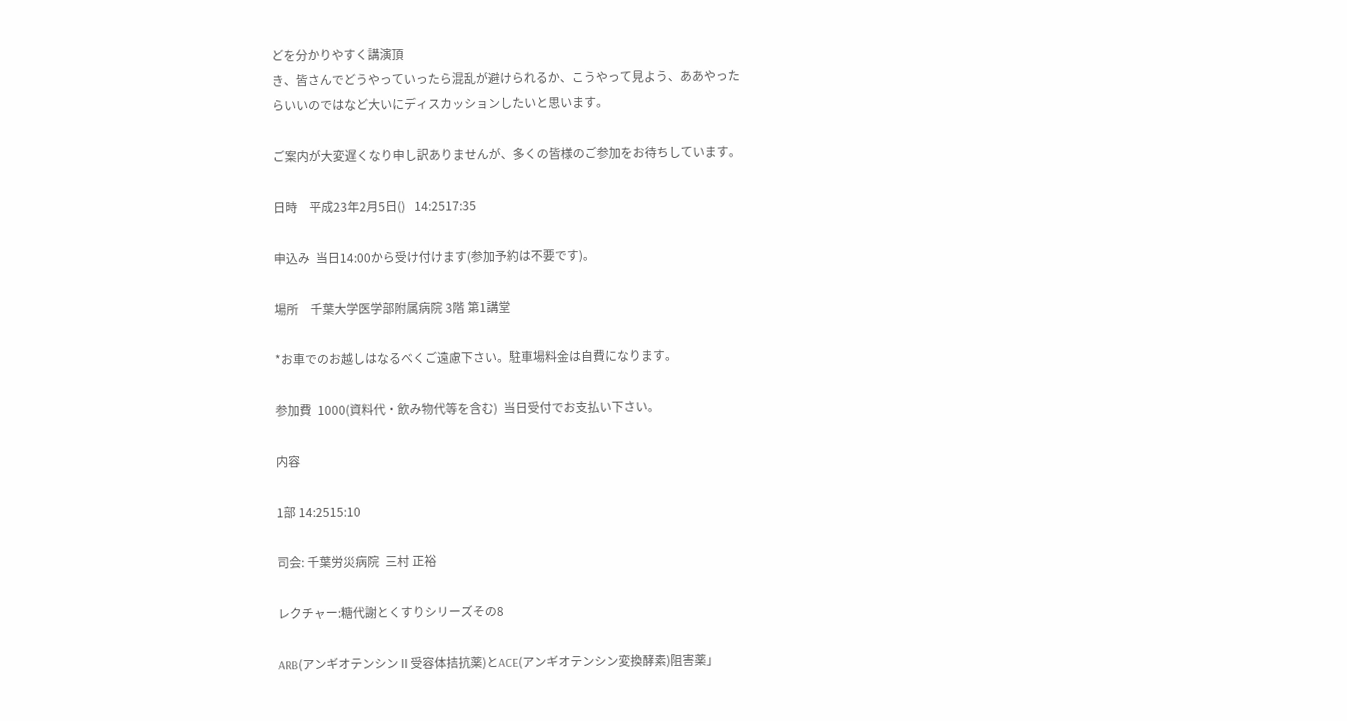どを分かりやすく講演頂
き、皆さんでどうやっていったら混乱が避けられるか、こうやって見よう、ああやった
らいいのではなど大いにディスカッションしたいと思います。

ご案内が大変遅くなり申し訳ありませんが、多くの皆様のご参加をお待ちしています。

日時    平成23年2月5日()   14:2517:35

申込み  当日14:00から受け付けます(参加予約は不要です)。

場所    千葉大学医学部附属病院 3階 第1講堂

*お車でのお越しはなるべくご遠慮下さい。駐車場料金は自費になります。

参加費  1000(資料代・飲み物代等を含む)  当日受付でお支払い下さい。

内容

1部 14:2515:10

司会: 千葉労災病院  三村 正裕

レクチャー:糖代謝とくすりシリーズその8

ARB(アンギオテンシンⅡ受容体拮抗薬)とACE(アンギオテンシン変換酵素)阻害薬」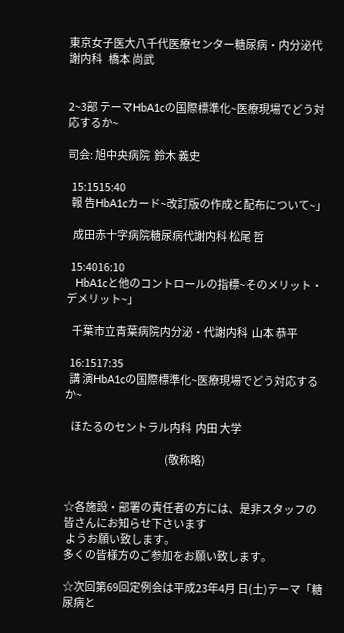東京女子医大八千代医療センター糖尿病・内分泌代謝内科   橋本 尚武


2~3部 テーマHbA1cの国際標準化~医療現場でどう対応するか~

司会: 旭中央病院  鈴木 義史

  15:1515:40
  報 告HbA1cカード~改訂版の作成と配布について~」

   成田赤十字病院糖尿病代謝内科 松尾 哲

  15:4016:10
   HbA1cと他のコントロールの指標~そのメリット・デメリット~」

   千葉市立青葉病院内分泌・代謝内科  山本 恭平

  16:1517:35
  講 演HbA1cの国際標準化~医療現場でどう対応するか~

   ほたるのセントラル内科  内田 大学

                                                  (敬称略)


☆各施設・部署の責任者の方には、是非スタッフの皆さんにお知らせ下さいます
 ようお願い致します。
多くの皆様方のご参加をお願い致します。

☆次回第69回定例会は平成23年4月 日(土)テーマ「糖尿病と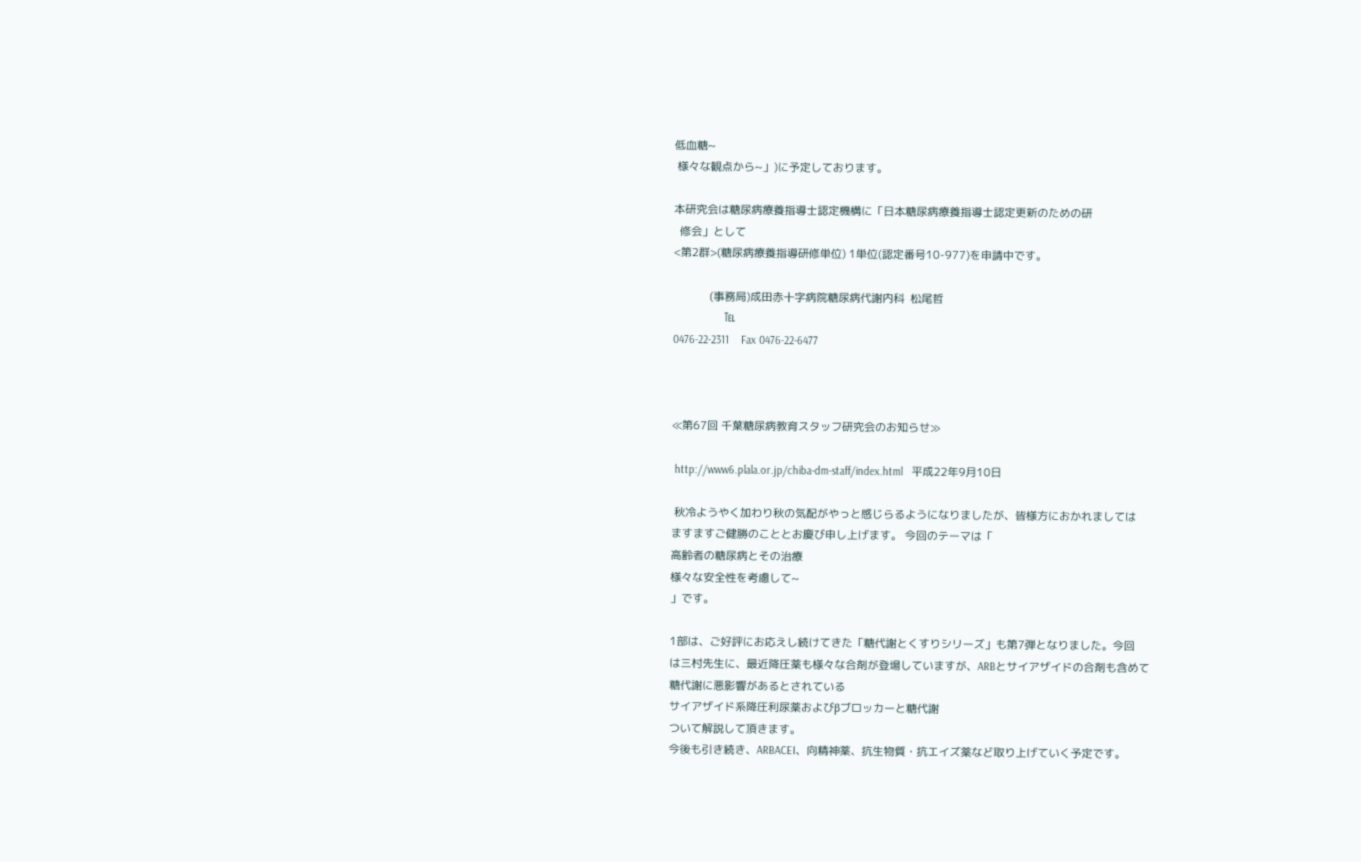低血糖~
 様々な観点から~」)に予定しております。

本研究会は糖尿病療養指導士認定機構に「日本糖尿病療養指導士認定更新のための研
  修会」として
<第2群>(糖尿病療養指導研修単位) 1単位(認定番号10-977)を申請中です。

            (事務局)成田赤十字病院糖尿病代謝内科  松尾哲
                 ℡
0476-22-2311    Fax 0476-22-6477



≪第67回 千葉糖尿病教育スタッフ研究会のお知らせ≫

 http://www6.plala.or.jp/chiba-dm-staff/index.html   平成22年9月10日

 秋冷ようやく加わり秋の気配がやっと感じらるようになりましたが、皆様方におかれましては
ますますご健勝のこととお慶び申し上げます。 今回のテーマは「
高齢者の糖尿病とその治療
様々な安全性を考慮して~
」です。

1部は、ご好評にお応えし続けてきた「糖代謝とくすりシリーズ」も第7弾となりました。今回
は三村先生に、最近降圧薬も様々な合剤が登場していますが、ARBとサイアザイドの合剤も含めて
糖代謝に悪影響があるとされている
サイアザイド系降圧利尿薬およびβブロッカーと糖代謝
ついて解説して頂きます。
今後も引き続き、ARBACEI、向精神薬、抗生物質・抗エイズ薬など取り上げていく予定です。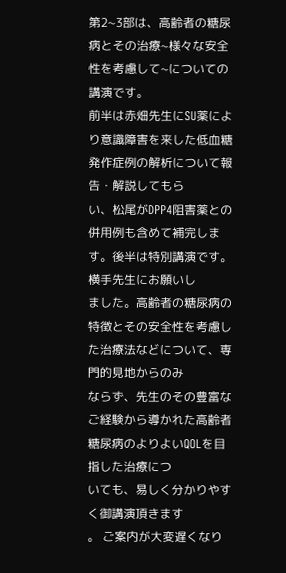第2~3部は、高齢者の糖尿病とその治療~様々な安全性を考慮して~についての講演です。
前半は赤畑先生にSU薬により意識障害を来した低血糖発作症例の解析について報告・解説してもら
い、松尾がDPP4阻害薬との併用例も含めて補完します。後半は特別講演です。横手先生にお願いし
ました。高齢者の糖尿病の特徴とその安全性を考慮した治療法などについて、専門的見地からのみ
ならず、先生のその豊富なご経験から導かれた高齢者糖尿病のよりよいQOLを目指した治療につ
いても、易しく分かりやすく御講演頂きます
。 ご案内が大変遅くなり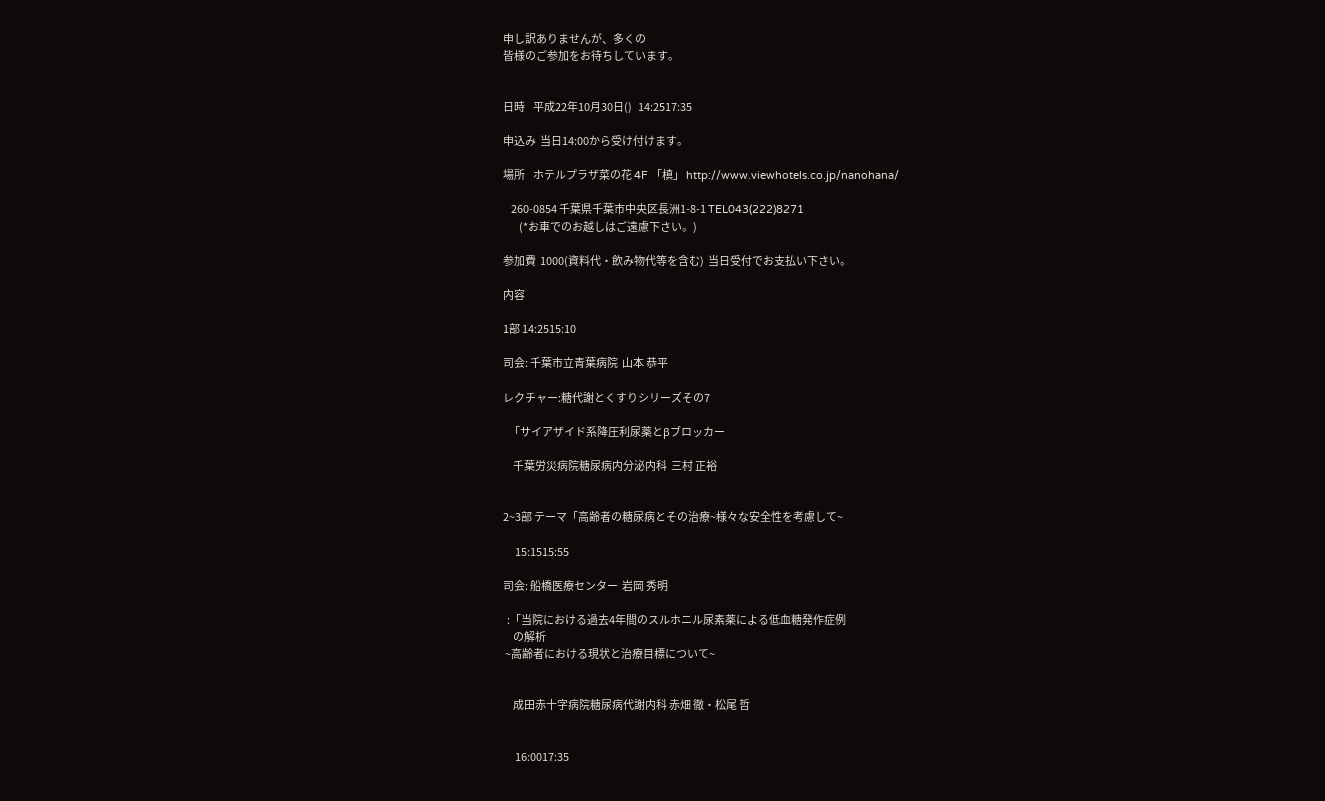申し訳ありませんが、多くの
皆様のご参加をお待ちしています。


日時    平成22年10月30日()   14:2517:35

申込み  当日14:00から受け付けます。

場所    ホテルプラザ菜の花 4F 「槙」 http://www.viewhotels.co.jp/nanohana/

    260-0854 千葉県千葉市中央区長洲1-8-1 TEL043(222)8271
        (*お車でのお越しはご遠慮下さい。)

参加費  1000(資料代・飲み物代等を含む)  当日受付でお支払い下さい。

内容

1部 14:2515:10

司会: 千葉市立青葉病院  山本 恭平

レクチャー:糖代謝とくすりシリーズその7

   「サイアザイド系降圧利尿薬とβブロッカー

     千葉労災病院糖尿病内分泌内科  三村 正裕


2~3部 テーマ「高齢者の糖尿病とその治療~様々な安全性を考慮して~

      15:1515:55

司会: 船橋医療センター  岩岡 秀明

  :「当院における過去4年間のスルホニル尿素薬による低血糖発作症例
     の解析
 ~高齢者における現状と治療目標について~


     成田赤十字病院糖尿病代謝内科 赤畑 徹・松尾 哲


      16:0017:35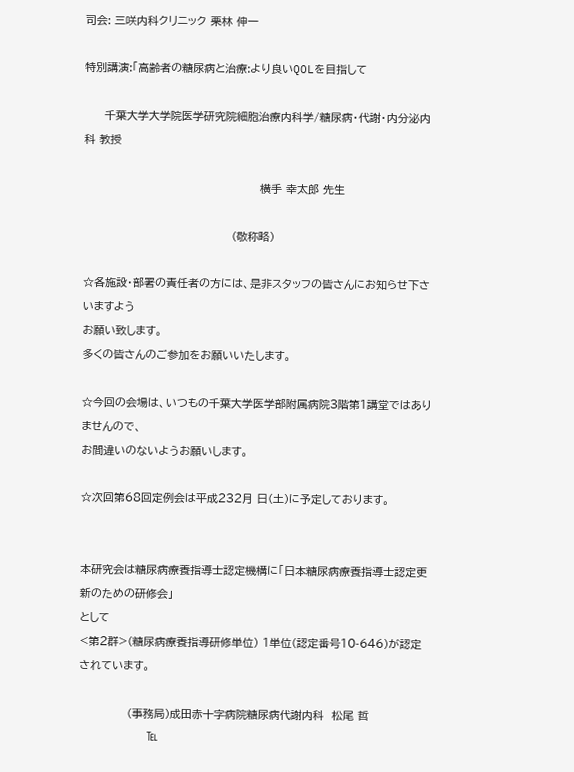司会: 三咲内科クリニック 栗林 伸一

特別講演:「高齢者の糖尿病と治療:より良いQOLを目指して

     千葉大学大学院医学研究院細胞治療内科学/糖尿病・代謝・内分泌内科 教授

                                            横手 幸太郎 先生

                                     (敬称略)

☆各施設・部署の責任者の方には、是非スタッフの皆さんにお知らせ下さいますよう
お願い致します。
多くの皆さんのご参加をお願いいたします。

☆今回の会場は、いつもの千葉大学医学部附属病院3階第1講堂ではありませんので、
お間違いのないようお願いします。

☆次回第68回定例会は平成232月 日(土)に予定しております。


本研究会は糖尿病療養指導士認定機構に「日本糖尿病療養指導士認定更新のための研修会」
として
<第2群>(糖尿病療養指導研修単位) 1単位(認定番号10-646)が認定されています。

            (事務局)成田赤十字病院糖尿病代謝内科  松尾 哲
                 ℡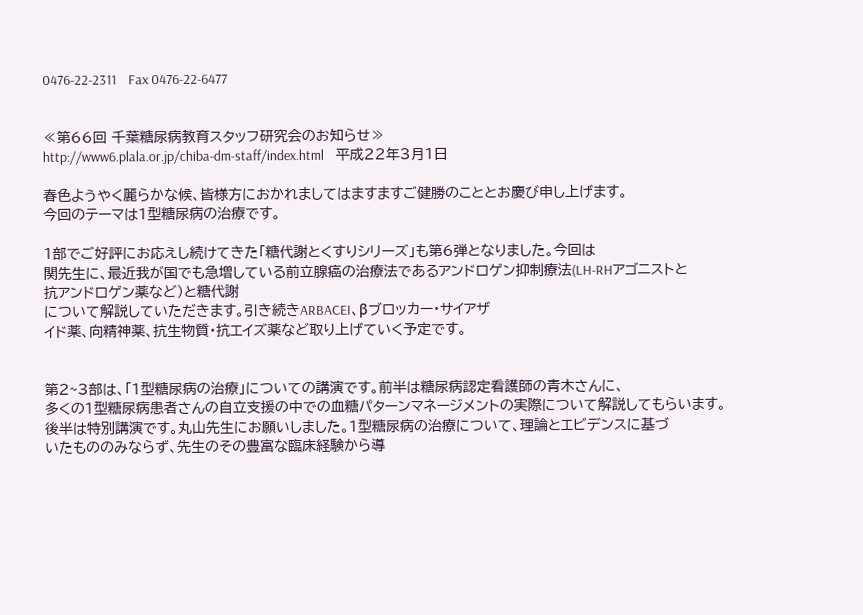0476-22-2311    Fax 0476-22-6477


≪第66回 千葉糖尿病教育スタッフ研究会のお知らせ≫
http://www6.plala.or.jp/chiba-dm-staff/index.html    平成22年3月1日

春色ようやく麗らかな候、皆様方におかれましてはますますご健勝のこととお慶び申し上げます。
今回のテーマは1型糖尿病の治療です。

1部でご好評にお応えし続けてきた「糖代謝とくすりシリーズ」も第6弾となりました。今回は
関先生に、最近我が国でも急増している前立腺癌の治療法であるアンドロゲン抑制療法(LH-RHアゴニストと
抗アンドロゲン薬など)と糖代謝
について解説していただきます。引き続きARBACEI、βブロッカー・サイアザ
イド薬、向精神薬、抗生物質・抗エイズ薬など取り上げていく予定です。


第2~3部は、「1型糖尿病の治療」についての講演です。前半は糖尿病認定看護師の青木さんに、
多くの1型糖尿病患者さんの自立支援の中での血糖パターンマネージメントの実際について解説してもらいます。
後半は特別講演です。丸山先生にお願いしました。1型糖尿病の治療について、理論とエビデンスに基づ
いたもののみならず、先生のその豊富な臨床経験から導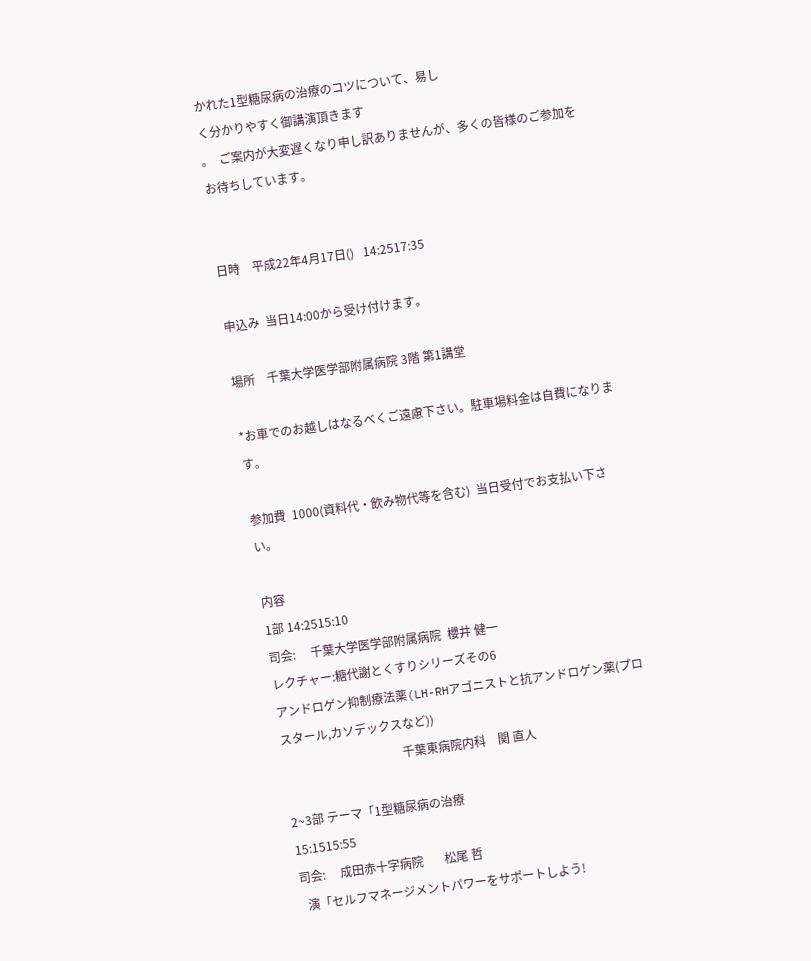かれた1型糖尿病の治療のコツについて、易し
く分かりやすく御講演頂きます
。  ご案内が大変遅くなり申し訳ありませんが、多くの皆様のご参加を
お待ちしています。


日時    平成22年4月17日()   14:2517:35

申込み  当日14:00から受け付けます。

場所    千葉大学医学部附属病院 3階 第1講堂

*お車でのお越しはなるべくご遠慮下さい。駐車場料金は自費になります。

参加費  1000(資料代・飲み物代等を含む)  当日受付でお支払い下さい。

内容
1部 14:2515:10
司会:     千葉大学医学部附属病院  櫻井 健一
レクチャー:糖代謝とくすりシリーズその6
アンドロゲン抑制療法薬(LH-RHアゴニストと抗アンドロゲン薬(プロスタール,カソデックスなど))
                                        千葉東病院内科    関 直人

2~3部 テーマ「1型糖尿病の治療
15:1515:55
司会:     成田赤十字病院       松尾 哲
  演「セルフマネージメントパワーをサポートしよう!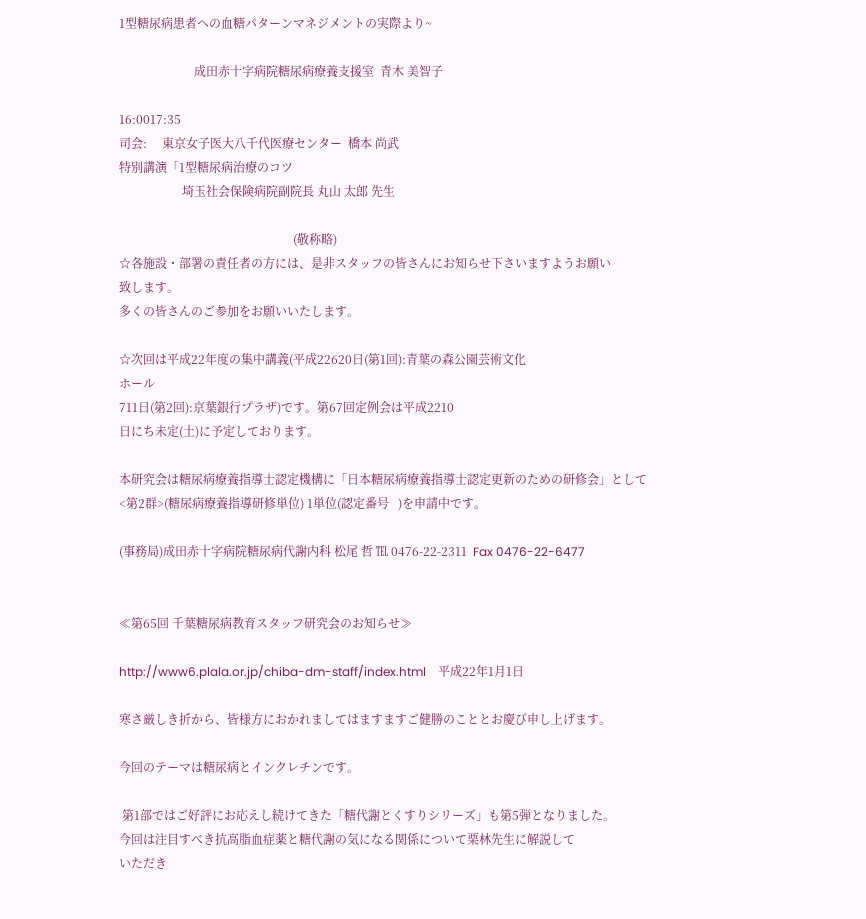1型糖尿病患者への血糖パターンマネジメントの実際より~

                         成田赤十字病院糖尿病療養支援室  青木 美智子

16:0017:35
司会:     東京女子医大八千代医療センター  橋本 尚武
特別講演「1型糖尿病治療のコツ
                     埼玉社会保険病院副院長 丸山 太郎 先生

                                                          (敬称略)
☆各施設・部署の責任者の方には、是非スタッフの皆さんにお知らせ下さいますようお願い
致します。
多くの皆さんのご参加をお願いいたします。

☆次回は平成22年度の集中講義(平成22620日(第1回):青葉の森公園芸術文化
ホール
711日(第2回):京葉銀行プラザ)です。第67回定例会は平成2210
日にち未定(土)に予定しております。

本研究会は糖尿病療養指導士認定機構に「日本糖尿病療養指導士認定更新のための研修会」として
<第2群>(糖尿病療養指導研修単位) 1単位(認定番号   )を申請中です。

(事務局)成田赤十字病院糖尿病代謝内科 松尾 哲 ℡ 0476-22-2311  Fax 0476-22-6477


≪第65回 千葉糖尿病教育スタッフ研究会のお知らせ≫

http://www6.plala.or.jp/chiba-dm-staff/index.html    平成22年1月1日

寒さ厳しき折から、皆様方におかれましてはますますご健勝のこととお慶び申し上げます。

今回のテーマは糖尿病とインクレチンです。

 第1部ではご好評にお応えし続けてきた「糖代謝とくすりシリーズ」も第5弾となりました。
今回は注目すべき抗高脂血症薬と糖代謝の気になる関係について栗林先生に解説して
いただき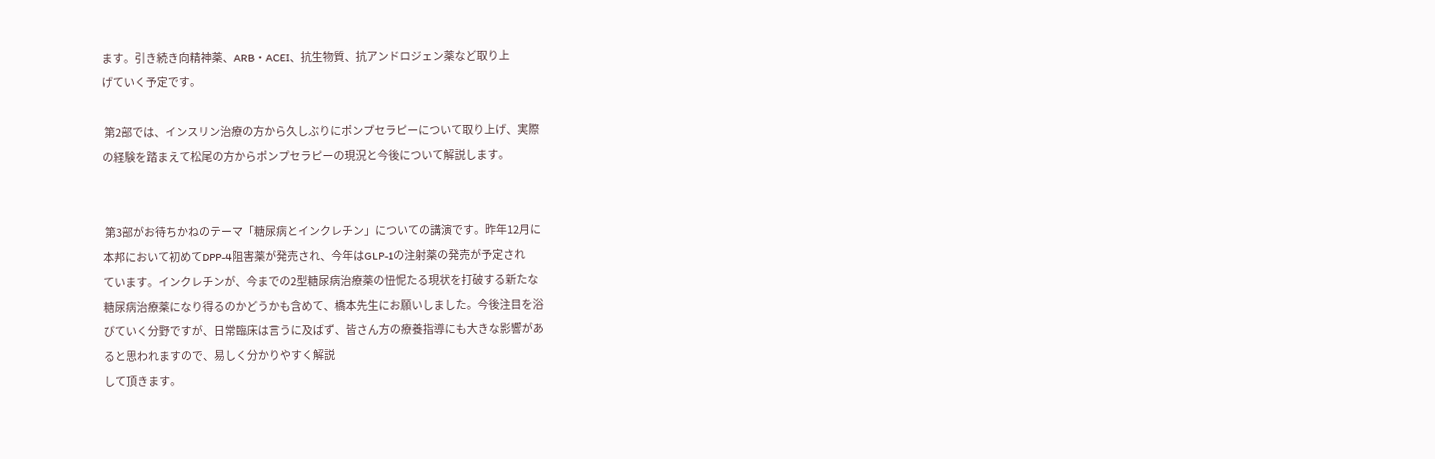ます。引き続き向精神薬、ARB・ACEI、抗生物質、抗アンドロジェン薬など取り上
げていく予定です。

 第2部では、インスリン治療の方から久しぶりにポンプセラピーについて取り上げ、実際
の経験を踏まえて松尾の方からポンプセラピーの現況と今後について解説します。


 第3部がお待ちかねのテーマ「糖尿病とインクレチン」についての講演です。昨年12月に
本邦において初めてDPP-4阻害薬が発売され、今年はGLP-1の注射薬の発売が予定され
ています。インクレチンが、今までの2型糖尿病治療薬の忸怩たる現状を打破する新たな
糖尿病治療薬になり得るのかどうかも含めて、橋本先生にお願いしました。今後注目を浴
びていく分野ですが、日常臨床は言うに及ばず、皆さん方の療養指導にも大きな影響があ
ると思われますので、易しく分かりやすく解説
して頂きます。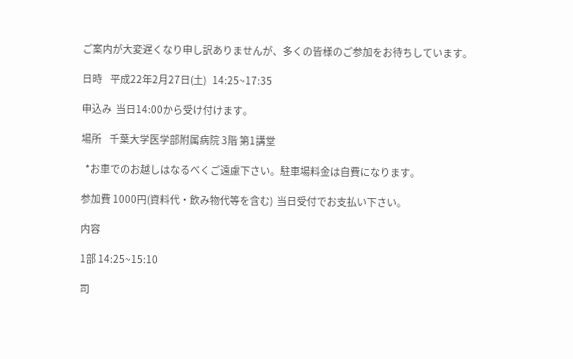ご案内が大変遅くなり申し訳ありませんが、多くの皆様のご参加をお待ちしています。

日時    平成22年2月27日(土)   14:25~17:35

申込み  当日14:00から受け付けます。

場所    千葉大学医学部附属病院 3階 第1講堂

  *お車でのお越しはなるべくご遠慮下さい。駐車場料金は自費になります。

参加費 1000円(資料代・飲み物代等を含む)  当日受付でお支払い下さい。

内容

1部 14:25~15:10

司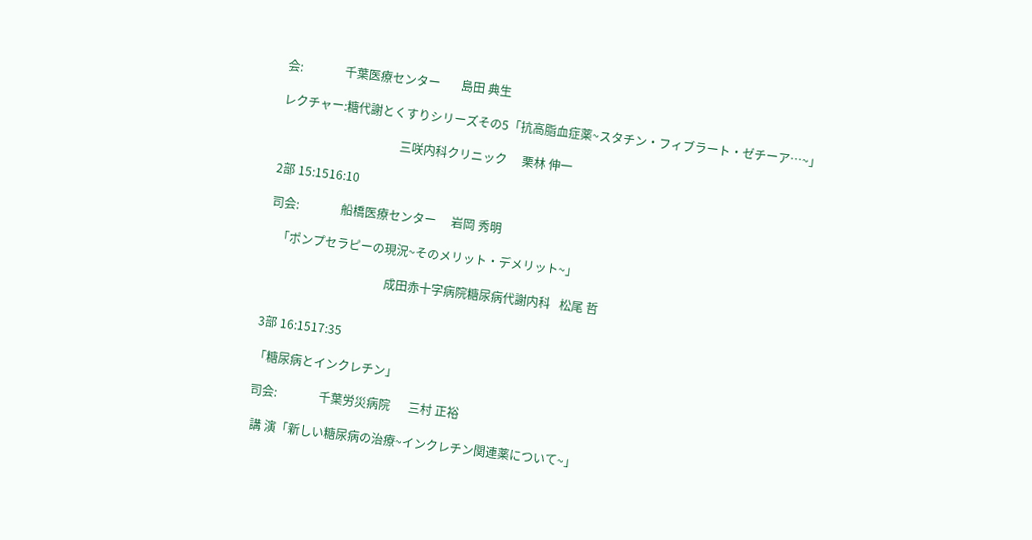会:              千葉医療センター       島田 典生

レクチャー:糖代謝とくすりシリーズその5「抗高脂血症薬~スタチン・フィブラート・ゼチーア…~」

                                        三咲内科クリニック     栗林 伸一

2部 15:1516:10

司会:              船橋医療センター     岩岡 秀明

   「ポンプセラピーの現況~そのメリット・デメリット~」

                                        成田赤十字病院糖尿病代謝内科   松尾 哲


3部 16:1517:35

「糖尿病とインクレチン」

司会:              千葉労災病院      三村 正裕

 講 演「新しい糖尿病の治療~インクレチン関連薬について~」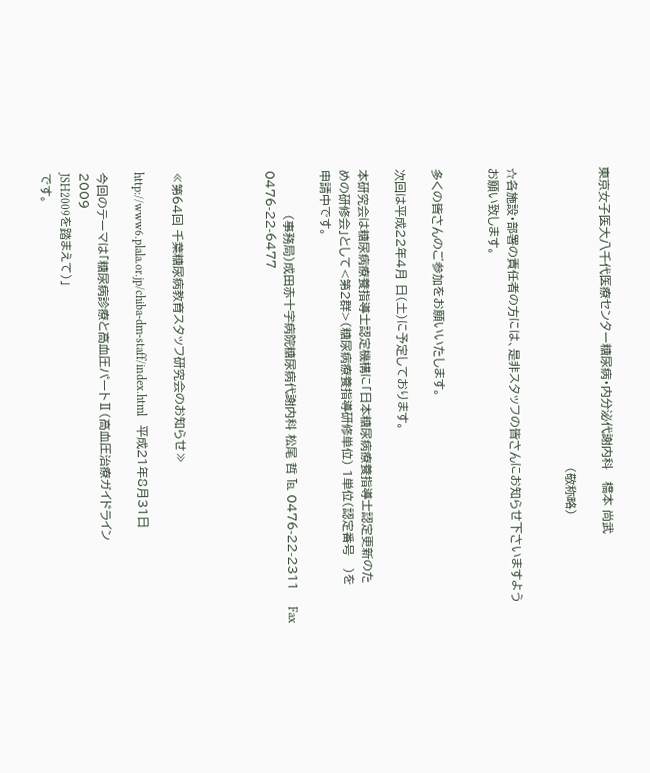東京女子医大八千代医療センター糖尿病・内分泌代謝内科   橋本 尚武

                                                                           (敬称略)


☆各施設・部署の責任者の方には、是非スタッフの皆さんにお知らせ下さいますよう
お願い致します。


多くの皆さんのご参加をお願いいたします。

次回は平成22年4月 日(土)に予定しております。

本研究会は糖尿病療養指導士認定機構に「日本糖尿病療養指導士認定更新のた
めの研修会」として<第2群>(糖尿病療養指導研修単位) 1単位(認定番号   )を
申請中です。

           (事務局)成田赤十字病院糖尿病代謝内科 松尾 哲 ℡ 0476-22-2311    Fax 0476-22-6477




≪第64回 千葉糖尿病教育スタッフ研究会のお知らせ≫

http://www6.plala.or.jp/chiba-dm-staff/index.html   平成21年8月31日

今回のテーマは「糖尿病診療と高血圧パートⅡ(高血圧治療ガイドライン
2009
JSH2009を踏まえて)」
です。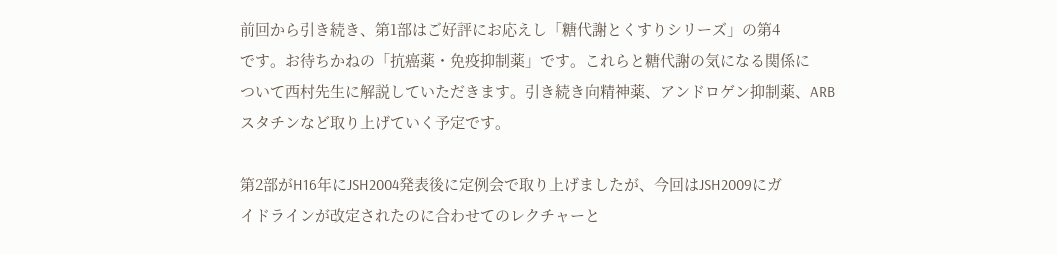前回から引き続き、第1部はご好評にお応えし「糖代謝とくすりシリーズ」の第4
です。お待ちかねの「抗癌薬・免疫抑制薬」です。これらと糖代謝の気になる関係に
ついて西村先生に解説していただきます。引き続き向精神薬、アンドロゲン抑制薬、ARB
スタチンなど取り上げていく予定です。

第2部がH16年にJSH2004発表後に定例会で取り上げましたが、今回はJSH2009にガ
イドラインが改定されたのに合わせてのレクチャーと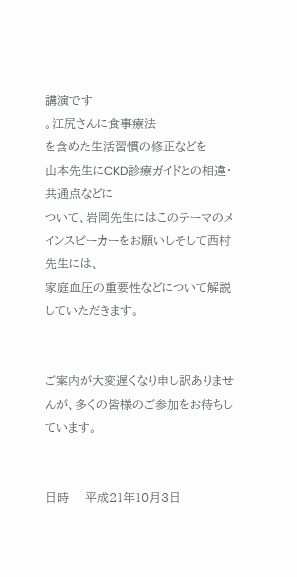講演です
。江尻さんに食事療法
を含めた生活習慣の修正などを
山本先生にCKD診療ガイドとの相違・共通点などに
ついて、岩岡先生にはこのテーマのメインスピーカーをお願いしそして西村先生には、
家庭血圧の重要性などについて解説していただきます。


ご案内が大変遅くなり申し訳ありませんが、多くの皆様のご参加をお待ちしています。


日時    平成21年10月3日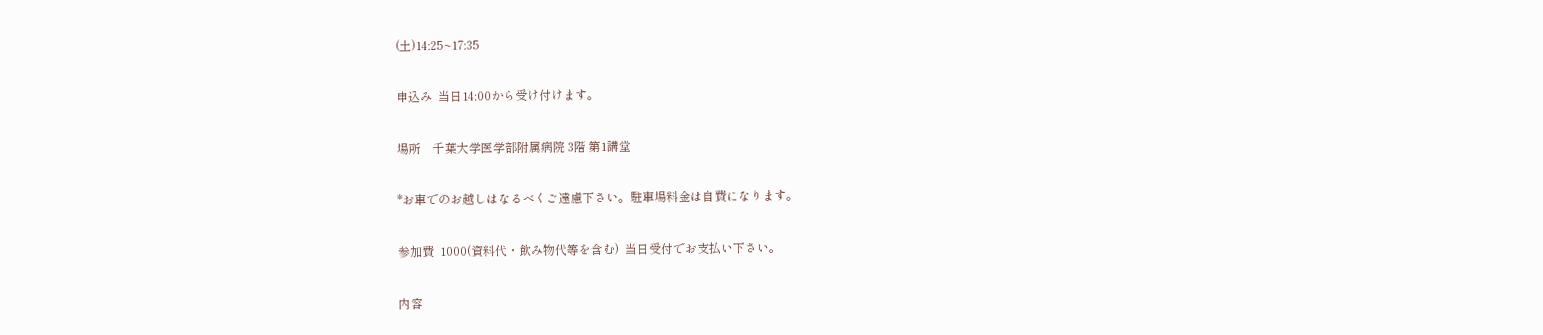(土)14:25~17:35

申込み  当日14:00から受け付けます。

場所    千葉大学医学部附属病院 3階 第1講堂

*お車でのお越しはなるべくご遠慮下さい。駐車場料金は自費になります。

参加費  1000(資料代・飲み物代等を含む)  当日受付でお支払い下さい。

内容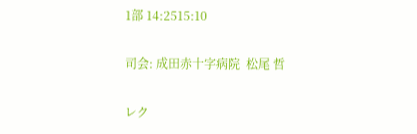1部 14:2515:10

司会: 成田赤十字病院  松尾 哲

レク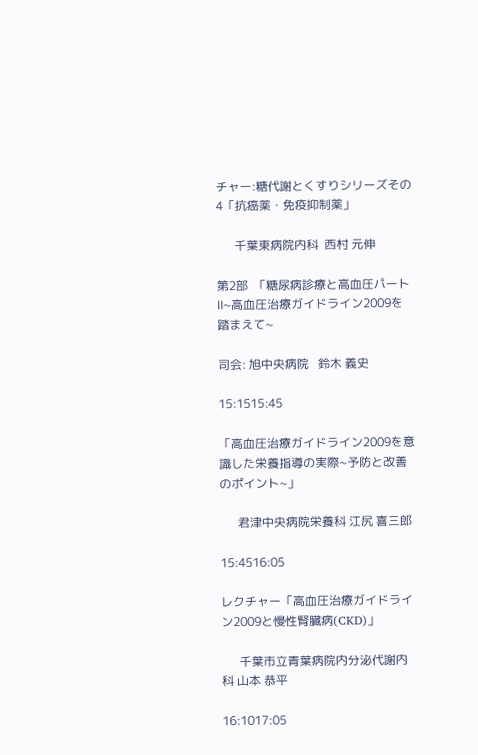チャー:糖代謝とくすりシリーズその4「抗癌薬・免疫抑制薬」

      千葉東病院内科  西村 元伸

第2部  「糖尿病診療と高血圧パートⅡ~高血圧治療ガイドライン2009を踏まえて~

司会: 旭中央病院   鈴木 義史

15:1515:45

「高血圧治療ガイドライン2009を意識した栄養指導の実際~予防と改善のポイント~」

      君津中央病院栄養科 江尻 喜三郎

15:4516:05

レクチャー「高血圧治療ガイドライン2009と慢性腎臓病(CKD)」

      千葉市立青葉病院内分泌代謝内科 山本 恭平

16:1017:05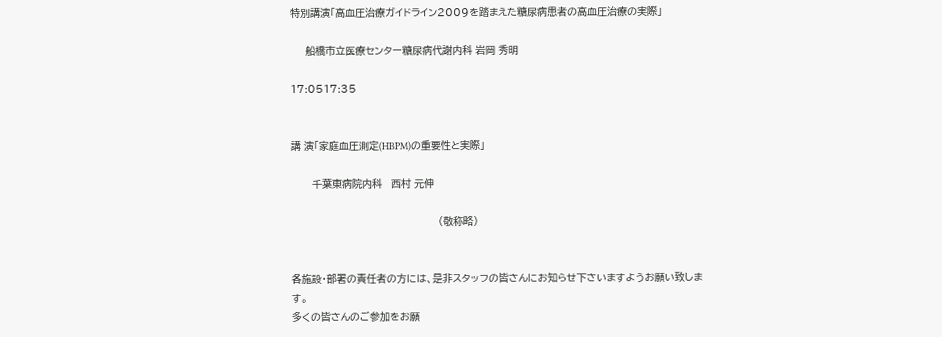特別講演「高血圧治療ガイドライン2009を踏まえた糖尿病患者の高血圧治療の実際」

     船橋市立医療センター糖尿病代謝内科 岩岡 秀明

17:0517:35


講 演「家庭血圧測定(HBPM)の重要性と実際」

       千葉東病院内科   西村 元伸

                                                 (敬称略)


各施設・部署の責任者の方には、是非スタッフの皆さんにお知らせ下さいますようお願い致します。
多くの皆さんのご参加をお願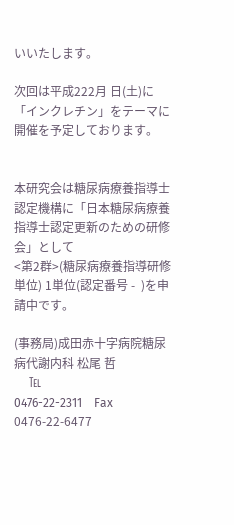いいたします。

次回は平成222月 日(土)に「インクレチン」をテーマに開催を予定しております。


本研究会は糖尿病療養指導士認定機構に「日本糖尿病療養指導士認定更新のための研修会」として
<第2群>(糖尿病療養指導研修単位) 1単位(認定番号 -  )を申請中です。

(事務局)成田赤十字病院糖尿病代謝内科 松尾 哲
     ℡
0476-22-2311    Fax 0476-22-6477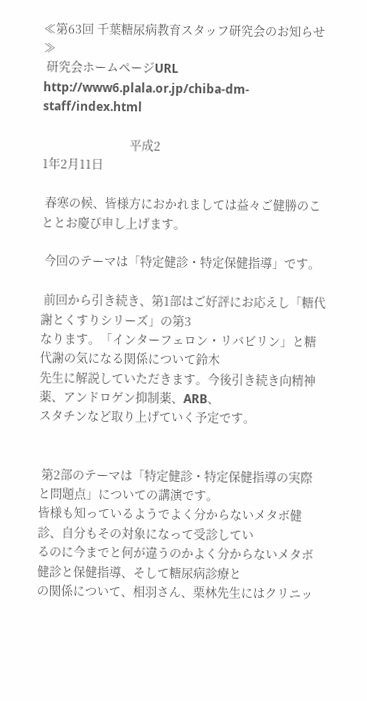≪第63回 千葉糖尿病教育スタッフ研究会のお知らせ≫
 研究会ホームページURL http://www6.plala.or.jp/chiba-dm-staff/index.html

                             平成2
1年2月11日

 春寒の候、皆様方におかれましては益々ご健勝のこととお慶び申し上げます。

 今回のテーマは「特定健診・特定保健指導」です。

 前回から引き続き、第1部はご好評にお応えし「糖代謝とくすりシリーズ」の第3
なります。「インターフェロン・リバビリン」と糖代謝の気になる関係について鈴木
先生に解説していただきます。今後引き続き向精神薬、アンドロゲン抑制薬、ARB、
スタチンなど取り上げていく予定です。


 第2部のテーマは「特定健診・特定保健指導の実際と問題点」についての講演です。
皆様も知っているようでよく分からないメタボ健診、自分もその対象になって受診してい
るのに今までと何が違うのかよく分からないメタボ健診と保健指導、そして糖尿病診療と
の関係について、相羽さん、栗林先生にはクリニッ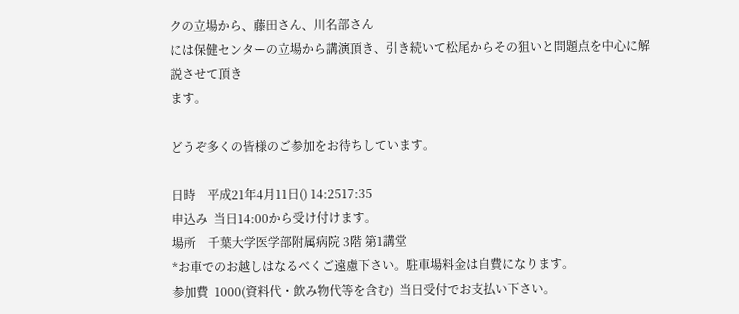クの立場から、藤田さん、川名部さん
には保健センターの立場から講演頂き、引き続いて松尾からその狙いと問題点を中心に解
説させて頂き
ます。

どうぞ多くの皆様のご参加をお待ちしています。

日時    平成21年4月11日() 14:2517:35
申込み  当日14:00から受け付けます。
場所    千葉大学医学部附属病院 3階 第1講堂
*お車でのお越しはなるべくご遠慮下さい。駐車場料金は自費になります。
参加費  1000(資料代・飲み物代等を含む)  当日受付でお支払い下さい。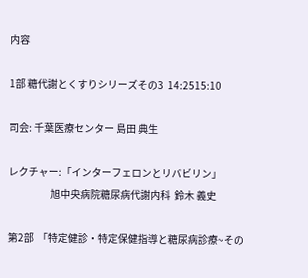内容

1部 糖代謝とくすりシリーズその3  14:2515:10

司会: 千葉医療センター 島田 典生

レクチャー:「インターフェロンとリバビリン」
                     旭中央病院糖尿病代謝内科  鈴木 義史

第2部  「特定健診・特定保健指導と糖尿病診療~その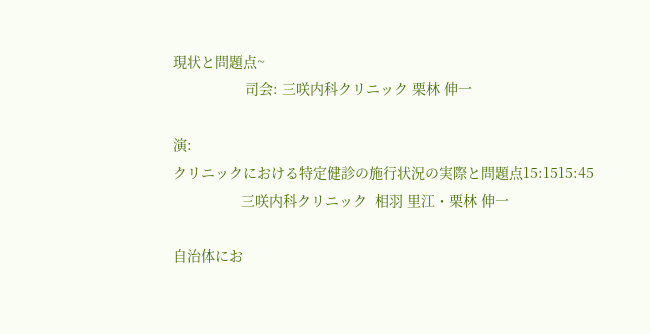現状と問題点~
                  司会: 三咲内科クリニック 栗林 伸一

演:
クリニックにおける特定健診の施行状況の実際と問題点15:1515:45
                 三咲内科クリニック  相羽 里江・栗林 伸一

自治体にお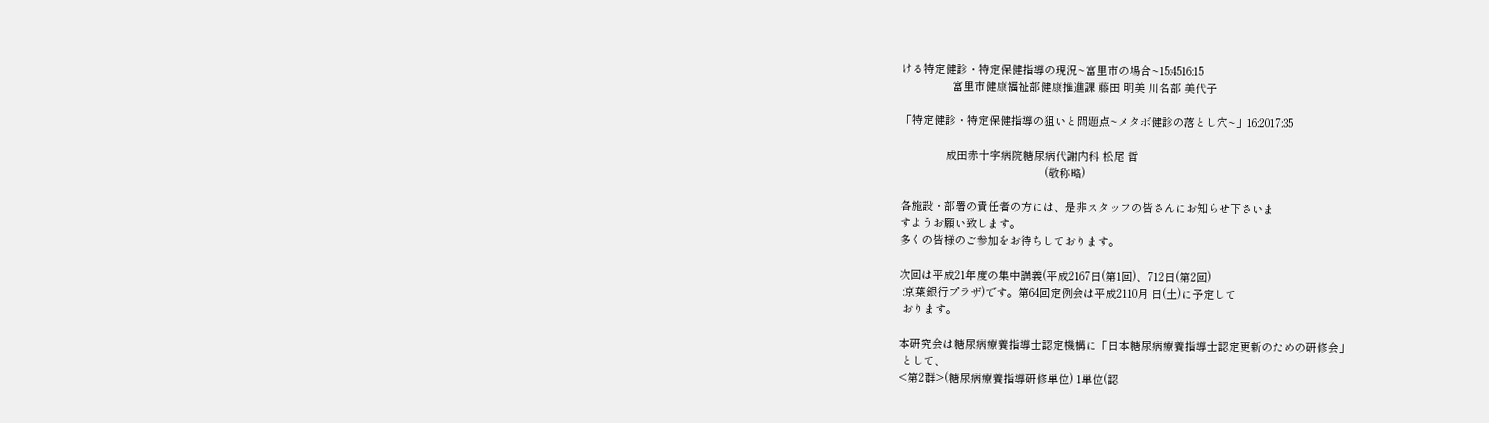ける特定健診・特定保健指導の現況~富里市の場合~15:4516:15
                 富里市健康福祉部健康推進課 藤田 明美 川名部 美代子

「特定健診・特定保健指導の狙いと問題点~メタボ健診の落とし穴~」16:2017:35

               成田赤十字病院糖尿病代謝内科 松尾 哲
                                                (敬称略)

各施設・部署の責任者の方には、是非スタッフの皆さんにお知らせ下さいま
すようお願い致します。
多くの皆様のご参加をお待ちしております。

次回は平成21年度の集中講義(平成2167日(第1回)、712日(第2回)
 :京葉銀行プラザ)です。第64回定例会は平成2110月 日(土)に予定して
 おります。

本研究会は糖尿病療養指導士認定機構に「日本糖尿病療養指導士認定更新のための研修会」
 として、
<第2群>(糖尿病療養指導研修単位) 1単位(認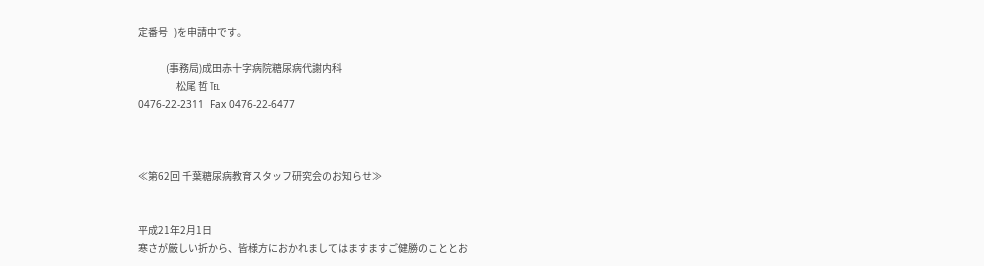定番号   )を申請中です。

              (事務局)成田赤十字病院糖尿病代謝内科
                   松尾 哲 ℡
0476-22-2311  Fax 0476-22-6477



≪第62回 千葉糖尿病教育スタッフ研究会のお知らせ≫


平成21年2月1日
寒さが厳しい折から、皆様方におかれましてはますますご健勝のこととお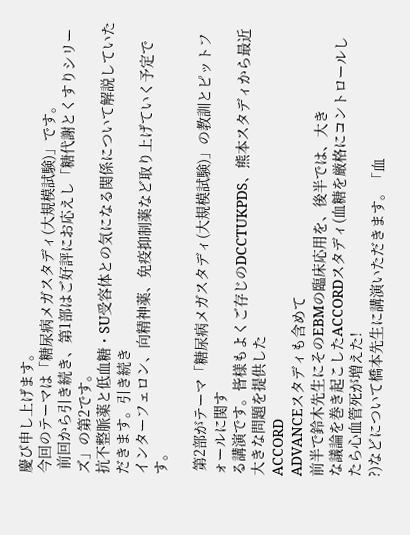慶び申し上げます。
今回のテーマは「糖尿病メガスタディ(大規模試験)」です。
 前回から引き続き、第1部はご好評にお応えし「糖代謝とくすりシリーズ」の第2です。
抗不整脈薬と低血糖・SU受容体との気になる関係について解説していただきます。引き続き
インターフェロン、向精神薬、免疫抑制薬など取り上げていく予定です。

 第2部がテーマ「糖尿病メガスタディ(大規模試験)」の教訓とピットフォールに関す
る講演です。皆様もよくご存じのDCCTUKPDS、熊本スタディから最近大きな問題を提供した
ACCORD
ADVANCEスタディも含めて
前半で鈴木先生にそのEBMの臨床応用を、後半では、大き
な議論を巻き起こしたACCORDスタディ(血糖を厳格にコントロールしたら心血管死が増えた!
?)などについて橋本先生に講演いただきます。「血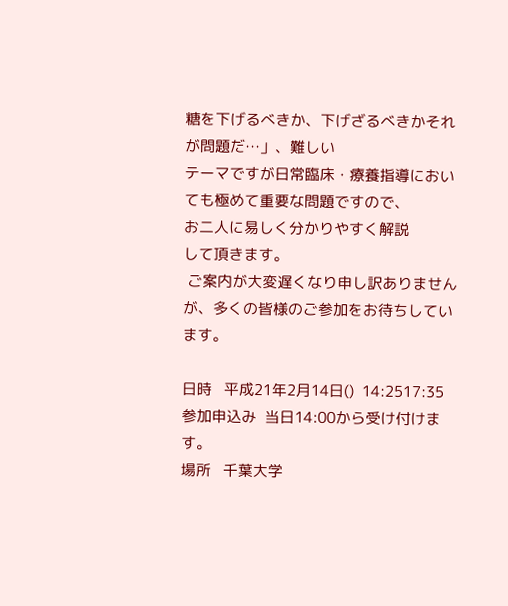糖を下げるべきか、下げざるべきかそれ
が問題だ…」、難しい
テーマですが日常臨床・療養指導においても極めて重要な問題ですので、
お二人に易しく分かりやすく解説
して頂きます。
 ご案内が大変遅くなり申し訳ありませんが、多くの皆様のご参加をお待ちしています。

日時   平成21年2月14日()  14:2517:35
参加申込み  当日14:00から受け付けます。
場所   千葉大学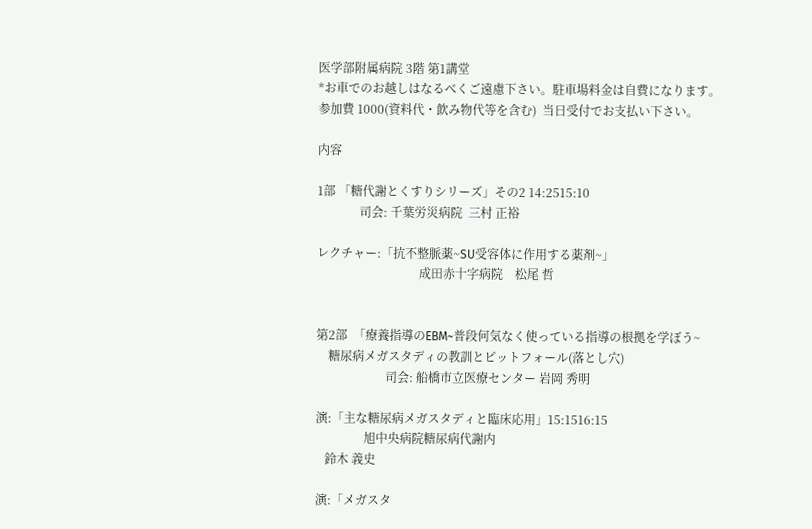医学部附属病院 3階 第1講堂
*お車でのお越しはなるべくご遠慮下さい。駐車場料金は自費になります。
参加費 1000(資料代・飲み物代等を含む)  当日受付でお支払い下さい。

内容

1部 「糖代謝とくすりシリーズ」その2 14:2515:10
              司会: 千葉労災病院  三村 正裕

レクチャー:「抗不整脈薬~SU受容体に作用する薬剤~」
                                  成田赤十字病院    松尾 哲


第2部  「療養指導のEBM~普段何気なく使っている指導の根拠を学ぼう~
    糖尿病メガスタディの教訓とピットフォール(落とし穴)
                       司会: 船橋市立医療センター 岩岡 秀明

演:「主な糖尿病メガスタディと臨床応用」15:1516:15
                旭中央病院糖尿病代謝内
   鈴木 義史

演:「メガスタ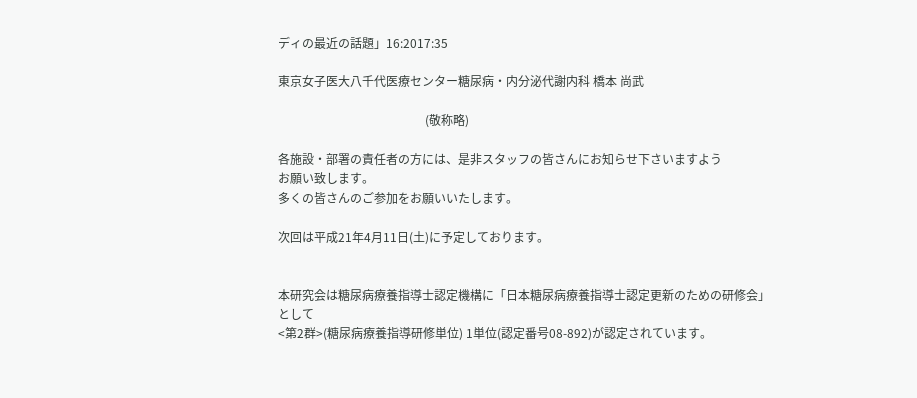ディの最近の話題」16:2017:35

東京女子医大八千代医療センター糖尿病・内分泌代謝内科 橋本 尚武

                                                 (敬称略)

各施設・部署の責任者の方には、是非スタッフの皆さんにお知らせ下さいますよう
お願い致します。
多くの皆さんのご参加をお願いいたします。

次回は平成21年4月11日(土)に予定しております。


本研究会は糖尿病療養指導士認定機構に「日本糖尿病療養指導士認定更新のための研修会」
として
<第2群>(糖尿病療養指導研修単位) 1単位(認定番号08-892)が認定されています。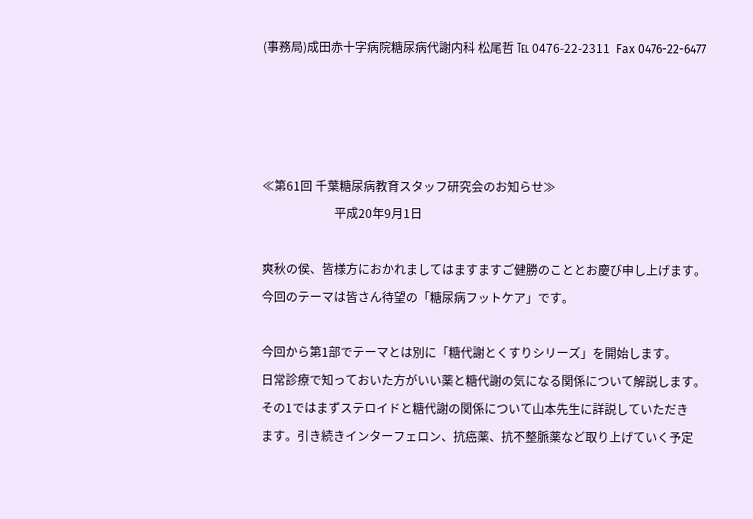(事務局)成田赤十字病院糖尿病代謝内科 松尾哲 ℡ 0476-22-2311  Fax 0476-22-6477




≪第61回 千葉糖尿病教育スタッフ研究会のお知らせ≫
                        平成20年9月1日

爽秋の侯、皆様方におかれましてはますますご健勝のこととお慶び申し上げます。
今回のテーマは皆さん待望の「糖尿病フットケア」です。

今回から第1部でテーマとは別に「糖代謝とくすりシリーズ」を開始します。
日常診療で知っておいた方がいい薬と糖代謝の気になる関係について解説します。
その1ではまずステロイドと糖代謝の関係について山本先生に詳説していただき
ます。引き続きインターフェロン、抗癌薬、抗不整脈薬など取り上げていく予定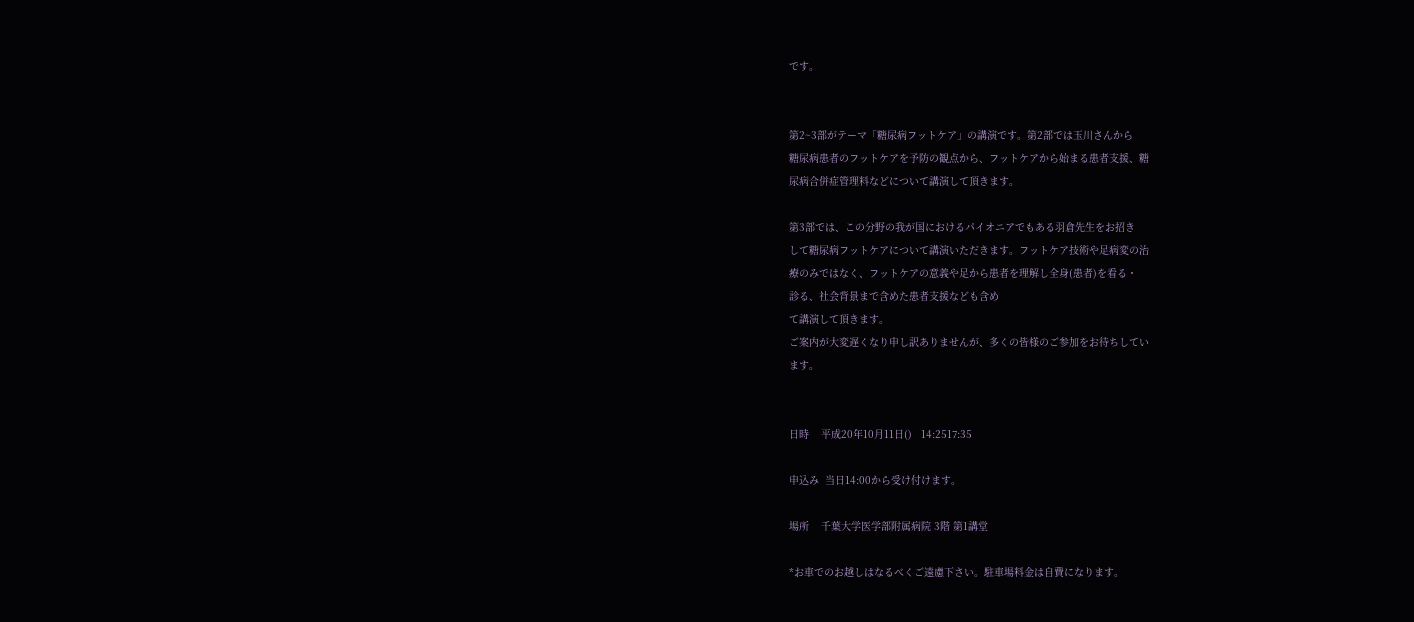です。


第2~3部がテーマ「糖尿病フットケア」の講演です。第2部では玉川さんから
糖尿病患者のフットケアを予防の観点から、フットケアから始まる患者支援、糖
尿病合併症管理料などについて講演して頂きます。

第3部では、この分野の我が国におけるパイオニアでもある羽倉先生をお招き
して糖尿病フットケアについて講演いただきます。フットケア技術や足病変の治
療のみではなく、フットケアの意義や足から患者を理解し全身(患者)を看る・
診る、社会背景まで含めた患者支援なども含め
て講演して頂きます。
ご案内が大変遅くなり申し訳ありませんが、多くの皆様のご参加をお待ちしてい
ます。


日時    平成20年10月11日()   14:2517:35

申込み  当日14:00から受け付けます。

場所    千葉大学医学部附属病院 3階 第1講堂

*お車でのお越しはなるべくご遠慮下さい。駐車場料金は自費になります。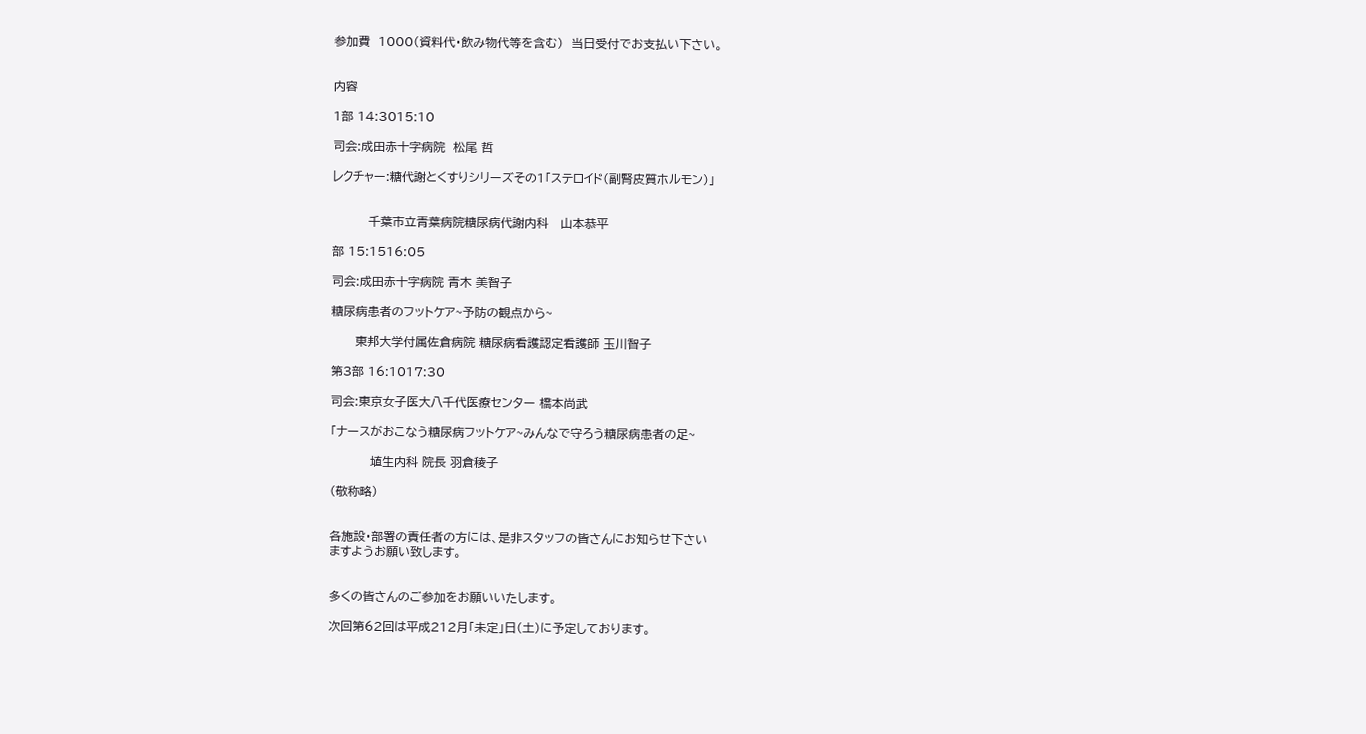参加費  1000(資料代・飲み物代等を含む)  当日受付でお支払い下さい。


内容

1部 14:3015:10

司会:成田赤十字病院  松尾 哲

レクチャー:糖代謝とくすりシリーズその1「ステロイド(副腎皮質ホルモン)」


         千葉市立青葉病院糖尿病代謝内科   山本恭平

部 15:1516:05

司会:成田赤十字病院 青木 美智子

糖尿病患者のフットケア~予防の観点から~

      東邦大学付属佐倉病院 糖尿病看護認定看護師 玉川智子

第3部 16:1017:30

司会:東京女子医大八千代医療センター 橋本尚武

「ナースがおこなう糖尿病フットケア~みんなで守ろう糖尿病患者の足~

          埴生内科 院長 羽倉稜子

(敬称略)


各施設・部署の責任者の方には、是非スタッフの皆さんにお知らせ下さい
ますようお願い致します。


多くの皆さんのご参加をお願いいたします。

次回第62回は平成212月「未定」日(土)に予定しております。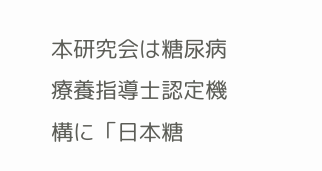本研究会は糖尿病療養指導士認定機構に「日本糖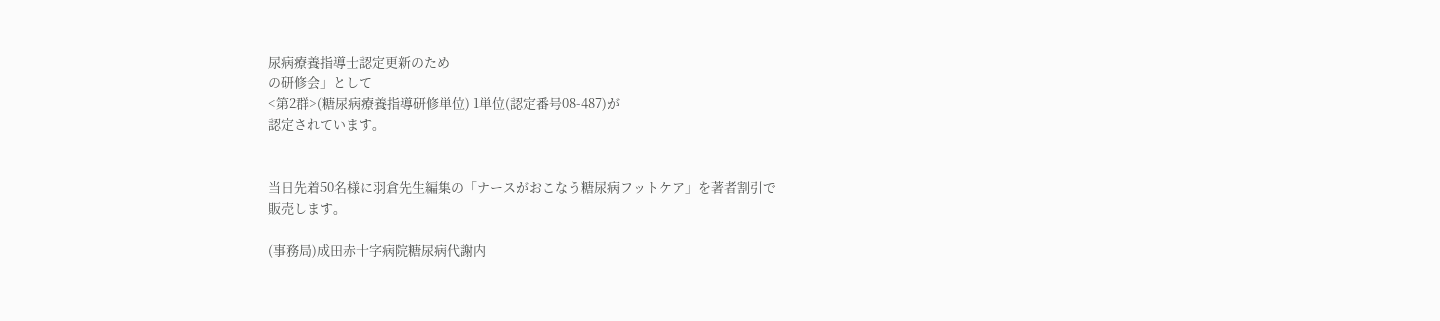尿病療養指導士認定更新のため
の研修会」として
<第2群>(糖尿病療養指導研修単位) 1単位(認定番号08-487)が
認定されています。


当日先着50名様に羽倉先生編集の「ナースがおこなう糖尿病フットケア」を著者割引で
販売します。

(事務局)成田赤十字病院糖尿病代謝内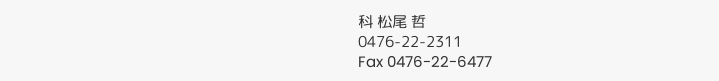科 松尾 哲
0476-22-2311
Fax 0476-22-6477